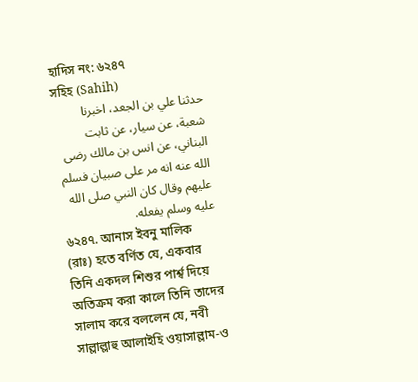হাদিস নং: ৬২৪৭
সহিহ (Sahih)
حدثنا علي بن الجعد، اخبرنا شعبة، عن سيار، عن ثابت البناني، عن انس بن مالك رضى الله عنه انه مر على صبيان فسلم عليهم وقال كان النبي صلى الله عليه وسلم يفعله.
৬২৪৭. আনাস ইবনু মালিক (রাঃ) হতে বর্ণিত যে, একবার তিনি একদল শিশুর পার্শ্ব দিয়ে অতিক্রম করা কালে তিনি তাদের সালাম করে বললেন যে, নবী সাল্লাল্লাহু আলাইহি ওয়াসাল্লাম-ও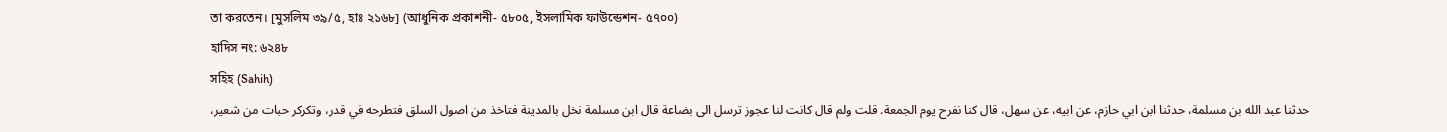তা করতেন। [মুসলিম ৩৯/৫, হাঃ ২১৬৮] (আধুনিক প্রকাশনী- ৫৮০৫, ইসলামিক ফাউন্ডেশন- ৫৭০০)
হাদিস নং: ৬২৪৮
সহিহ (Sahih)
حدثنا عبد الله بن مسلمة، حدثنا ابن ابي حازم، عن ابيه، عن سهل، قال كنا نفرح يوم الجمعة. قلت ولم قال كانت لنا عجوز ترسل الى بضاعة قال ابن مسلمة نخل بالمدينة فتاخذ من اصول السلق فتطرحه في قدر، وتكركر حبات من شعير،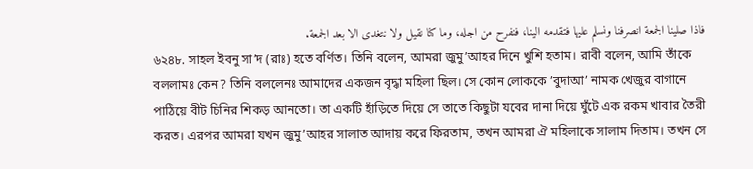فاذا صلينا الجمعة انصرفنا ونسلم عليها فتقدمه الينا، فنفرح من اجله، وما كنا نقيل ولا نتغدى الا بعد الجمعة.
৬২৪৮. সাহল ইবনু সা’দ (রাঃ) হতে বর্ণিত। তিনি বলেন, আমরা জুমু’আহর দিনে খুশি হতাম। রাবী বলেন, আমি তাঁকে বললামঃ কেন? তিনি বললেনঃ আমাদের একজন বৃদ্ধা মহিলা ছিল। সে কোন লোককে ’বুদাআ’ নামক খেজুর বাগানে পাঠিয়ে বীট চিনির শিকড় আনতো। তা একটি হাঁড়িতে দিয়ে সে তাতে কিছুটা যবের দানা দিয়ে ঘুঁটে এক রকম খাবার তৈরী করত। এরপর আমরা যখন জুমু’আহর সালাত আদায় করে ফিরতাম, তখন আমরা ঐ মহিলাকে সালাম দিতাম। তখন সে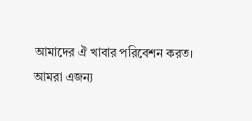আমাদের ঐ খাবার পরিবেশন করত। আমরা এজন্য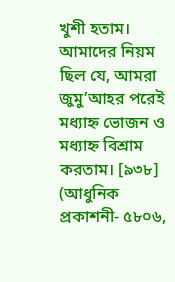খুশী হতাম। আমাদের নিয়ম ছিল যে, আমরা জুমু’আহর পরেই মধ্যাহ্ন ভোজন ও মধ্যাহ্ন বিশ্রাম করতাম। [৯৩৮] (আধুনিক প্রকাশনী- ৫৮০৬,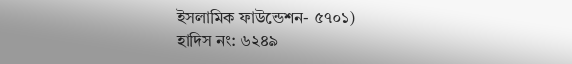ইসলামিক ফাউন্ডেশন- ৫৭০১)
হাদিস নং: ৬২৪৯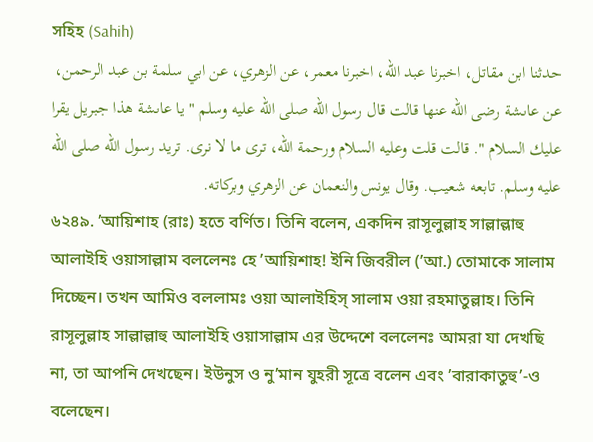সহিহ (Sahih)
حدثنا ابن مقاتل، اخبرنا عبد الله، اخبرنا معمر، عن الزهري، عن ابي سلمة بن عبد الرحمن، عن عاىشة رضى الله عنها قالت قال رسول الله صلى الله عليه وسلم " يا عاىشة هذا جبريل يقرا عليك السلام ". قالت قلت وعليه السلام ورحمة الله، ترى ما لا نرى. تريد رسول الله صلى الله عليه وسلم. تابعه شعيب. وقال يونس والنعمان عن الزهري وبركاته.
৬২৪৯. ’আয়িশাহ (রাঃ) হতে বর্ণিত। তিনি বলেন, একদিন রাসূলুল্লাহ সাল্লাল্লাহু আলাইহি ওয়াসাল্লাম বললেনঃ হে ’আয়িশাহ! ইনি জিবরীল (’আ.) তোমাকে সালাম দিচ্ছেন। তখন আমিও বললামঃ ওয়া আলাইহিস্ সালাম ওয়া রহমাতুল্লাহ। তিনি রাসূলুল্লাহ সাল্লাল্লাহু আলাইহি ওয়াসাল্লাম এর উদ্দেশে বললেনঃ আমরা যা দেখছি না, তা আপনি দেখছেন। ইউনুস ও নু’মান যুহরী সূত্রে বলেন এবং ’বারাকাতুহু’-ও বলেছেন।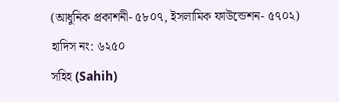(আধুনিক প্রকাশনী- ৫৮০৭, ইসলামিক ফাউন্ডেশন- ৫৭০২)
হাদিস নং: ৬২৫০
সহিহ (Sahih)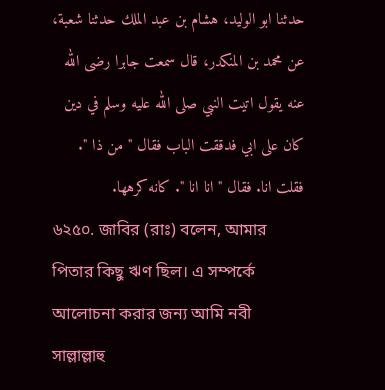حدثنا ابو الوليد، هشام بن عبد الملك حدثنا شعبة، عن محمد بن المنكدر، قال سمعت جابرا رضى الله عنه يقول اتيت النبي صلى الله عليه وسلم في دين كان على ابي فدققت الباب فقال " من ذا ". فقلت انا. فقال " انا انا ". كانه كرهها.
৬২৫০. জাবির (রাঃ) বলেন, আমার পিতার কিছু ঋণ ছিল। এ সম্পর্কে আলোচনা করার জন্য আমি নবী সাল্লাল্লাহু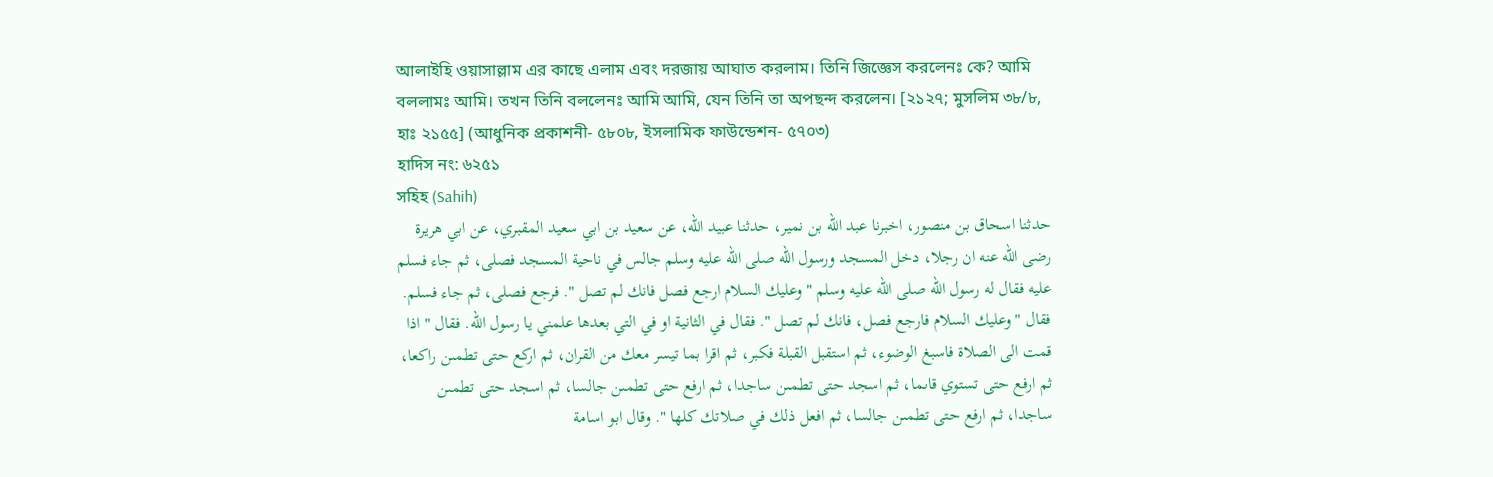আলাইহি ওয়াসাল্লাম এর কাছে এলাম এবং দরজায় আঘাত করলাম। তিনি জিজ্ঞেস করলেনঃ কে? আমি বললামঃ আমি। তখন তিনি বললেনঃ আমি আমি, যেন তিনি তা অপছন্দ করলেন। [২১২৭; মুসলিম ৩৮/৮, হাঃ ২১৫৫] (আধুনিক প্রকাশনী- ৫৮০৮, ইসলামিক ফাউন্ডেশন- ৫৭০৩)
হাদিস নং: ৬২৫১
সহিহ (Sahih)
حدثنا اسحاق بن منصور، اخبرنا عبد الله بن نمير، حدثنا عبيد الله، عن سعيد بن ابي سعيد المقبري، عن ابي هريرة رضى الله عنه ان رجلا، دخل المسجد ورسول الله صلى الله عليه وسلم جالس في ناحية المسجد فصلى، ثم جاء فسلم عليه فقال له رسول الله صلى الله عليه وسلم " وعليك السلام ارجع فصل فانك لم تصل ". فرجع فصلى، ثم جاء فسلم. فقال " وعليك السلام فارجع فصل، فانك لم تصل ". فقال في الثانية او في التي بعدها علمني يا رسول الله. فقال " اذا قمت الى الصلاة فاسبغ الوضوء، ثم استقبل القبلة فكبر، ثم اقرا بما تيسر معك من القران، ثم اركع حتى تطمىن راكعا، ثم ارفع حتى تستوي قاىما، ثم اسجد حتى تطمىن ساجدا، ثم ارفع حتى تطمىن جالسا، ثم اسجد حتى تطمىن ساجدا، ثم ارفع حتى تطمىن جالسا، ثم افعل ذلك في صلاتك كلها ". وقال ابو اسامة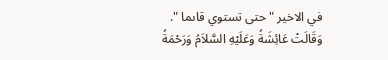في الاخير " حتى تستوي قاىما ".
وَقَالَتْ عَائِشَةُ وَعَلَيْهِ السَّلاَمُ وَرَحْمَةُ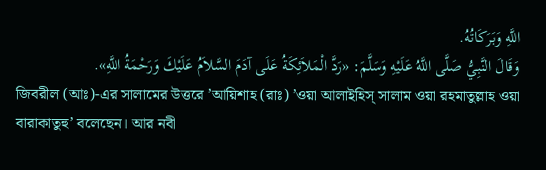اللَّهِ وَبَرَكَاتُهُ.
وَقَالَ النَّبِيُّ صَلَّى اللَّهُ عَلَيْهِ وَسَلَّمَ: «رَدَّ الْمَلاَئِكَةُ عَلَى آدَمَ السَّلاَمُ عَلَيْكَ وَرَحْمَةُ اللَّهِ».
জিবরীল (আঃ)-এর সালামের উত্তরে ’আয়িশাহ (রাঃ) ’ওয়া আলাইহিস্ সালাম ওয়া রহমাতুল্লাহ ওয়া বারাকাতুহু’ বলেছেন। আর নবী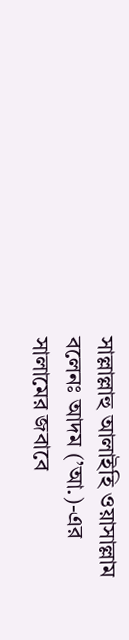সাল্লাল্লাহু আলাইহি ওয়াসাল্লাম বলেনঃ আদম (’আ.)-এর সালামের জবাবে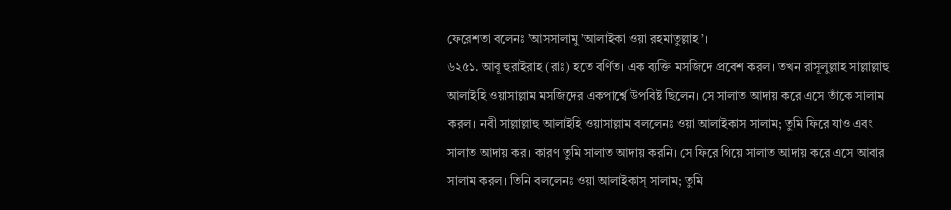ফেরেশতা বলেনঃ ’আসসালামু ’আলাইকা ওয়া রহমাতুল্লাহ’।
৬২৫১. আবূ হুরাইরাহ (রাঃ) হতে বর্ণিত। এক ব্যক্তি মসজিদে প্রবেশ করল। তখন রাসূলুল্লাহ সাল্লাল্লাহু আলাইহি ওয়াসাল্লাম মসজিদের একপার্শ্বে উপবিষ্ট ছিলেন। সে সালাত আদায় করে এসে তাঁকে সালাম করল। নবী সাল্লাল্লাহু আলাইহি ওয়াসাল্লাম বললেনঃ ওয়া আলাইকাস সালাম; তুমি ফিরে যাও এবং সালাত আদায় কর। কারণ তুমি সালাত আদায় করনি। সে ফিরে গিয়ে সালাত আদায় করে এসে আবার সালাম করল। তিনি বললেনঃ ওয়া আলাইকাস্ সালাম; তুমি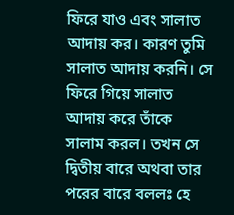ফিরে যাও এবং সালাত আদায় কর। কারণ তুমি সালাত আদায় করনি। সে ফিরে গিয়ে সালাত আদায় করে তাঁকে সালাম করল। তখন সে দ্বিতীয় বারে অথবা তার পরের বারে বললঃ হে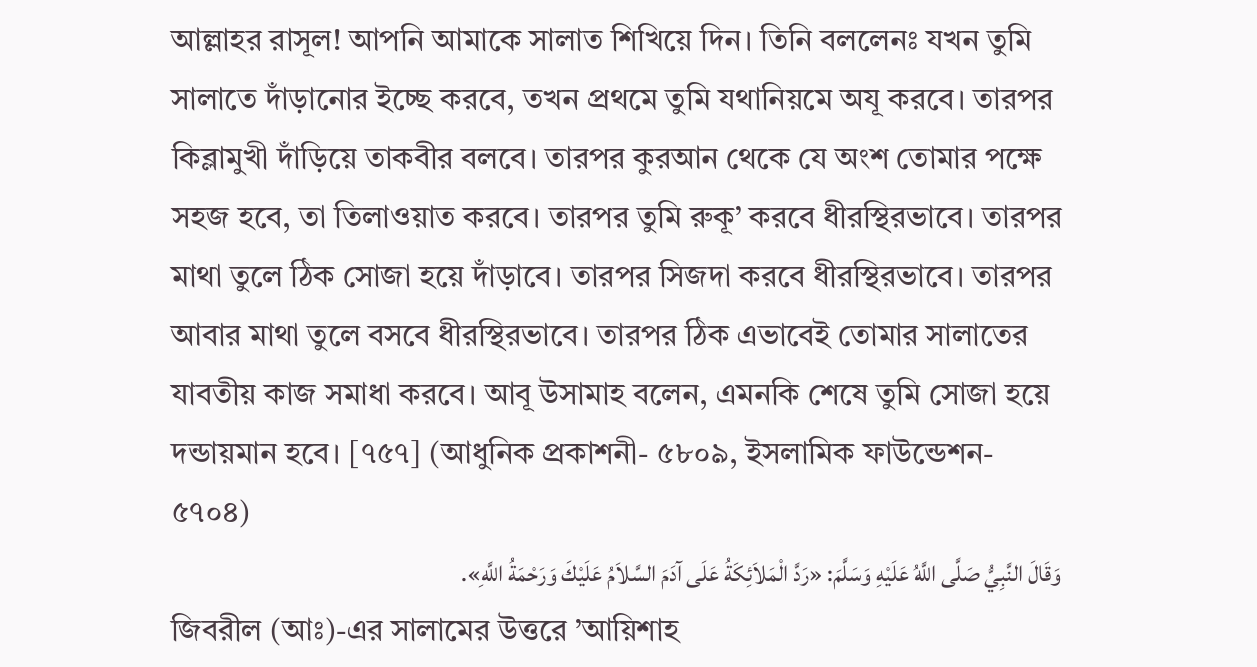আল্লাহর রাসূল! আপনি আমাকে সালাত শিখিয়ে দিন। তিনি বললেনঃ যখন তুমি সালাতে দাঁড়ানোর ইচ্ছে করবে, তখন প্রথমে তুমি যথানিয়মে অযূ করবে। তারপর কিব্লামুখী দাঁড়িয়ে তাকবীর বলবে। তারপর কুরআন থেকে যে অংশ তোমার পক্ষে সহজ হবে, তা তিলাওয়াত করবে। তারপর তুমি রুকূ’ করবে ধীরস্থিরভাবে। তারপর মাথা তুলে ঠিক সোজা হয়ে দাঁড়াবে। তারপর সিজদা করবে ধীরস্থিরভাবে। তারপর আবার মাথা তুলে বসবে ধীরস্থিরভাবে। তারপর ঠিক এভাবেই তোমার সালাতের যাবতীয় কাজ সমাধা করবে। আবূ উসামাহ বলেন, এমনকি শেষে তুমি সোজা হয়ে দন্ডায়মান হবে। [৭৫৭] (আধুনিক প্রকাশনী- ৫৮০৯, ইসলামিক ফাউন্ডেশন- ৫৭০৪)
وَقَالَ النَّبِيُّ صَلَّى اللَّهُ عَلَيْهِ وَسَلَّمَ: «رَدَّ الْمَلاَئِكَةُ عَلَى آدَمَ السَّلاَمُ عَلَيْكَ وَرَحْمَةُ اللَّهِ».
জিবরীল (আঃ)-এর সালামের উত্তরে ’আয়িশাহ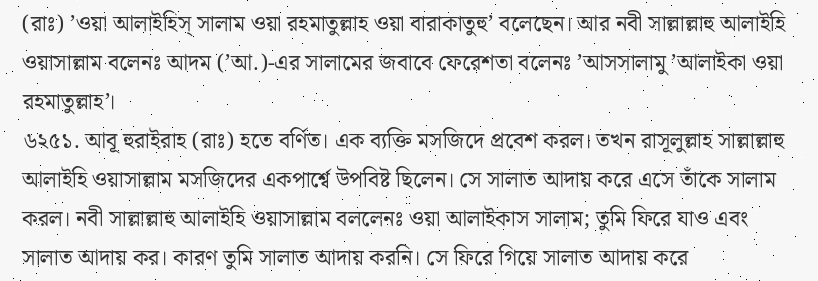(রাঃ) ’ওয়া আলাইহিস্ সালাম ওয়া রহমাতুল্লাহ ওয়া বারাকাতুহু’ বলেছেন। আর নবী সাল্লাল্লাহু আলাইহি ওয়াসাল্লাম বলেনঃ আদম (’আ.)-এর সালামের জবাবে ফেরেশতা বলেনঃ ’আসসালামু ’আলাইকা ওয়া রহমাতুল্লাহ’।
৬২৫১. আবূ হুরাইরাহ (রাঃ) হতে বর্ণিত। এক ব্যক্তি মসজিদে প্রবেশ করল। তখন রাসূলুল্লাহ সাল্লাল্লাহু আলাইহি ওয়াসাল্লাম মসজিদের একপার্শ্বে উপবিষ্ট ছিলেন। সে সালাত আদায় করে এসে তাঁকে সালাম করল। নবী সাল্লাল্লাহু আলাইহি ওয়াসাল্লাম বললেনঃ ওয়া আলাইকাস সালাম; তুমি ফিরে যাও এবং সালাত আদায় কর। কারণ তুমি সালাত আদায় করনি। সে ফিরে গিয়ে সালাত আদায় করে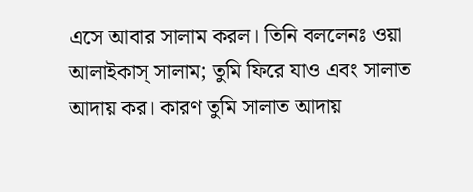এসে আবার সালাম করল। তিনি বললেনঃ ওয়া আলাইকাস্ সালাম; তুমি ফিরে যাও এবং সালাত আদায় কর। কারণ তুমি সালাত আদায়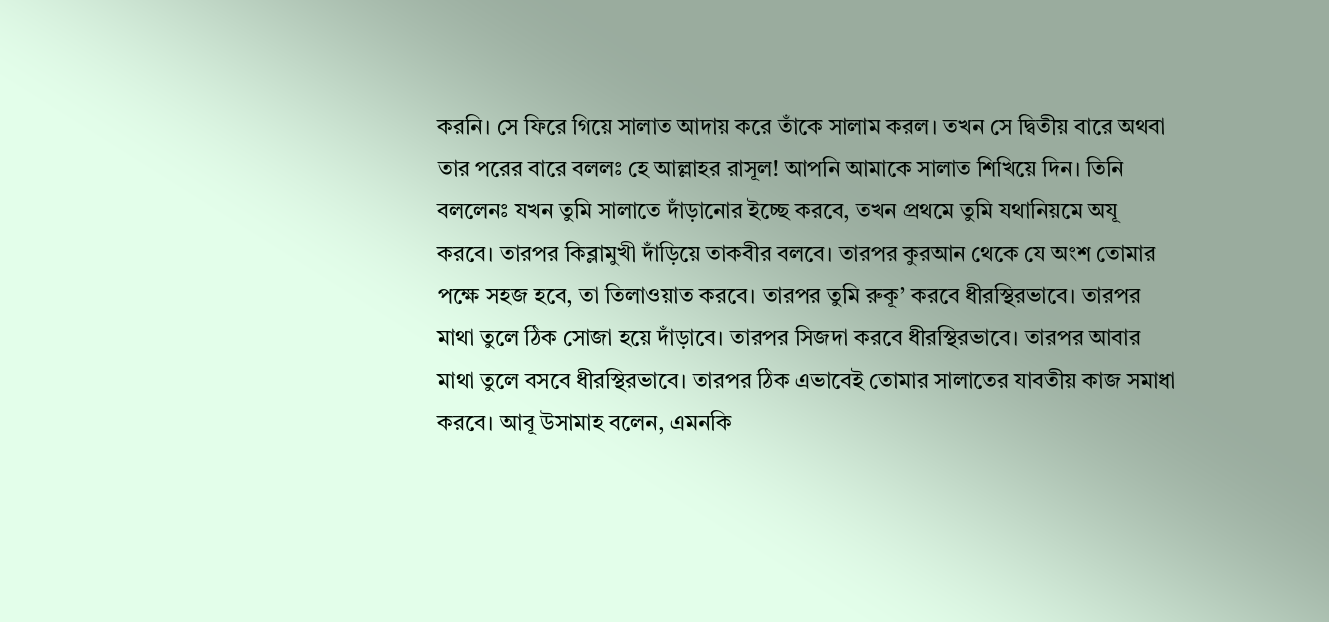করনি। সে ফিরে গিয়ে সালাত আদায় করে তাঁকে সালাম করল। তখন সে দ্বিতীয় বারে অথবা তার পরের বারে বললঃ হে আল্লাহর রাসূল! আপনি আমাকে সালাত শিখিয়ে দিন। তিনি বললেনঃ যখন তুমি সালাতে দাঁড়ানোর ইচ্ছে করবে, তখন প্রথমে তুমি যথানিয়মে অযূ করবে। তারপর কিব্লামুখী দাঁড়িয়ে তাকবীর বলবে। তারপর কুরআন থেকে যে অংশ তোমার পক্ষে সহজ হবে, তা তিলাওয়াত করবে। তারপর তুমি রুকূ’ করবে ধীরস্থিরভাবে। তারপর মাথা তুলে ঠিক সোজা হয়ে দাঁড়াবে। তারপর সিজদা করবে ধীরস্থিরভাবে। তারপর আবার মাথা তুলে বসবে ধীরস্থিরভাবে। তারপর ঠিক এভাবেই তোমার সালাতের যাবতীয় কাজ সমাধা করবে। আবূ উসামাহ বলেন, এমনকি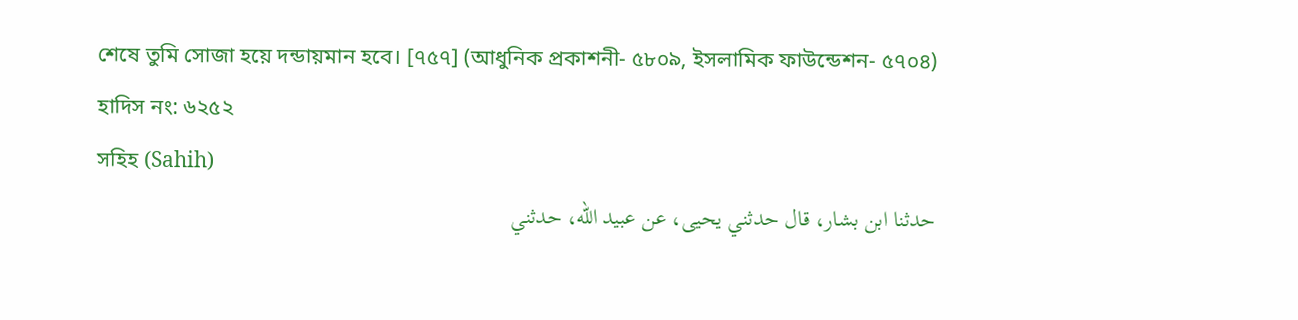শেষে তুমি সোজা হয়ে দন্ডায়মান হবে। [৭৫৭] (আধুনিক প্রকাশনী- ৫৮০৯, ইসলামিক ফাউন্ডেশন- ৫৭০৪)
হাদিস নং: ৬২৫২
সহিহ (Sahih)
حدثنا ابن بشار، قال حدثني يحيى، عن عبيد الله، حدثني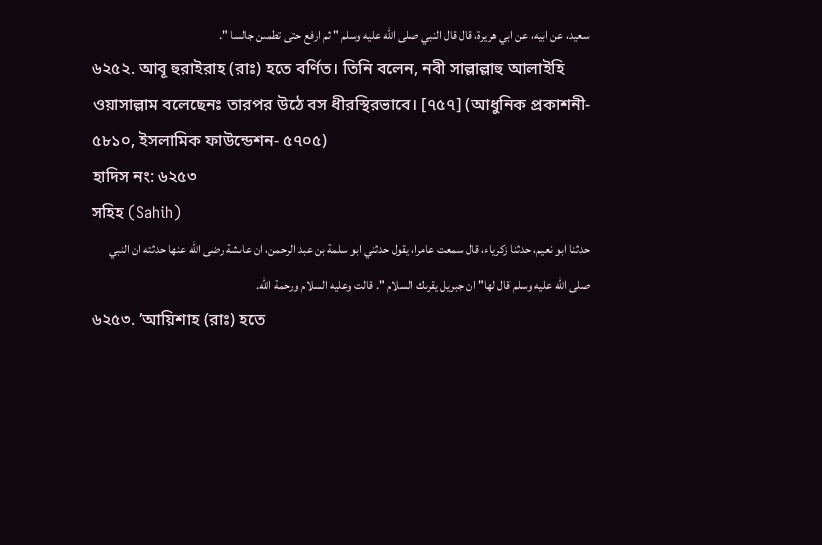سعيد، عن ابيه، عن ابي هريرة، قال قال النبي صلى الله عليه وسلم " ثم ارفع حتى تطمىن جالسا ".
৬২৫২. আবূ হুরাইরাহ (রাঃ) হতে বর্ণিত। তিনি বলেন, নবী সাল্লাল্লাহু আলাইহি ওয়াসাল্লাম বলেছেনঃ তারপর উঠে বস ধীরস্থিরভাবে। [৭৫৭] (আধুনিক প্রকাশনী- ৫৮১০, ইসলামিক ফাউন্ডেশন- ৫৭০৫)
হাদিস নং: ৬২৫৩
সহিহ (Sahih)
حدثنا ابو نعيم، حدثنا زكرياء، قال سمعت عامرا، يقول حدثني ابو سلمة بن عبد الرحمن، ان عاىشة رضى الله عنها حدثته ان النبي صلى الله عليه وسلم قال لها" ان جبريل يقرىك السلام ". قالت وعليه السلام ورحمة الله.
৬২৫৩. ’আয়িশাহ (রাঃ) হতে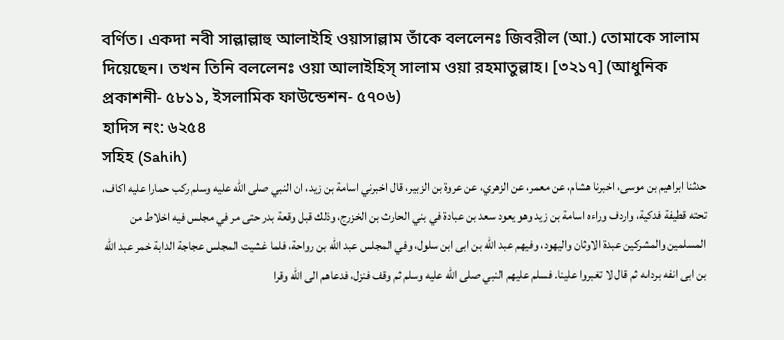বর্ণিত। একদা নবী সাল্লাল্লাহু আলাইহি ওয়াসাল্লাম তাঁকে বললেনঃ জিবরীল (আ.) তোমাকে সালাম দিয়েছেন। তখন তিনি বললেনঃ ওয়া আলাইহিস্ সালাম ওয়া রহমাতুল্লাহ। [৩২১৭] (আধুনিক প্রকাশনী- ৫৮১১, ইসলামিক ফাউন্ডেশন- ৫৭০৬)
হাদিস নং: ৬২৫৪
সহিহ (Sahih)
حدثنا ابراهيم بن موسى، اخبرنا هشام، عن معمر، عن الزهري، عن عروة بن الزبير، قال اخبرني اسامة بن زيد، ان النبي صلى الله عليه وسلم ركب حمارا عليه اكاف، تحته قطيفة فدكية، واردف وراءه اسامة بن زيد وهو يعود سعد بن عبادة في بني الحارث بن الخزرج، وذلك قبل وقعة بدر حتى مر في مجلس فيه اخلاط من المسلمين والمشركين عبدة الاوثان واليهود، وفيهم عبد الله بن ابى ابن سلول، وفي المجلس عبد الله بن رواحة، فلما غشيت المجلس عجاجة الدابة خمر عبد الله بن ابى انفه برداىه ثم قال لا تغبروا علينا. فسلم عليهم النبي صلى الله عليه وسلم ثم وقف فنزل، فدعاهم الى الله وقرا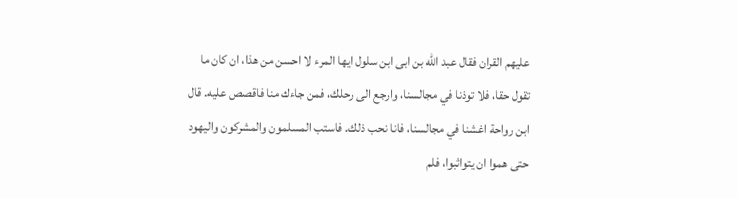عليهم القران فقال عبد الله بن ابى ابن سلول ايها المرء لا احسن من هذا، ان كان ما تقول حقا، فلا توذنا في مجالسنا، وارجع الى رحلك، فمن جاءك منا فاقصص عليه. قال ابن رواحة اغشنا في مجالسنا، فانا نحب ذلك. فاستب المسلمون والمشركون واليهود حتى هموا ان يتواثبوا، فلم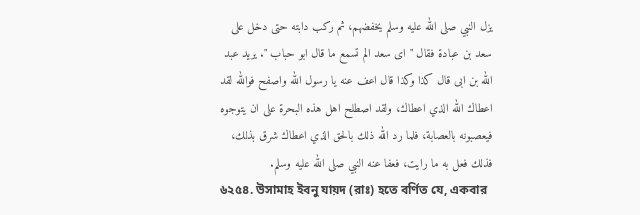يزل النبي صلى الله عليه وسلم يخفضهم، ثم ركب دابته حتى دخل على سعد بن عبادة فقال " اى سعد الم تسمع ما قال ابو حباب ". يريد عبد الله بن ابى قال كذا وكذا قال اعف عنه يا رسول الله واصفح فوالله لقد اعطاك الله الذي اعطاك، ولقد اصطلح اهل هذه البحرة على ان يتوجوه فيعصبونه بالعصابة، فلما رد الله ذلك بالحق الذي اعطاك شرق بذلك، فذلك فعل به ما رايت، فعفا عنه النبي صلى الله عليه وسلم.
৬২৫৪. উসামাহ ইবনু যায়দ (রাঃ) হতে বর্ণিত যে, একবার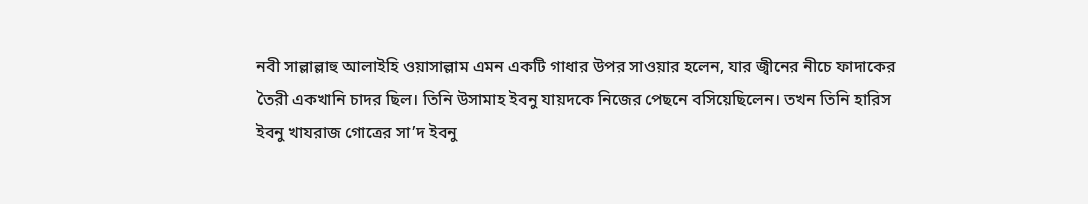নবী সাল্লাল্লাহু আলাইহি ওয়াসাল্লাম এমন একটি গাধার উপর সাওয়ার হলেন, যার জ্বীনের নীচে ফাদাকের তৈরী একখানি চাদর ছিল। তিনি উসামাহ ইবনু যায়দকে নিজের পেছনে বসিয়েছিলেন। তখন তিনি হারিস ইবনু খাযরাজ গোত্রের সা’দ ইবনু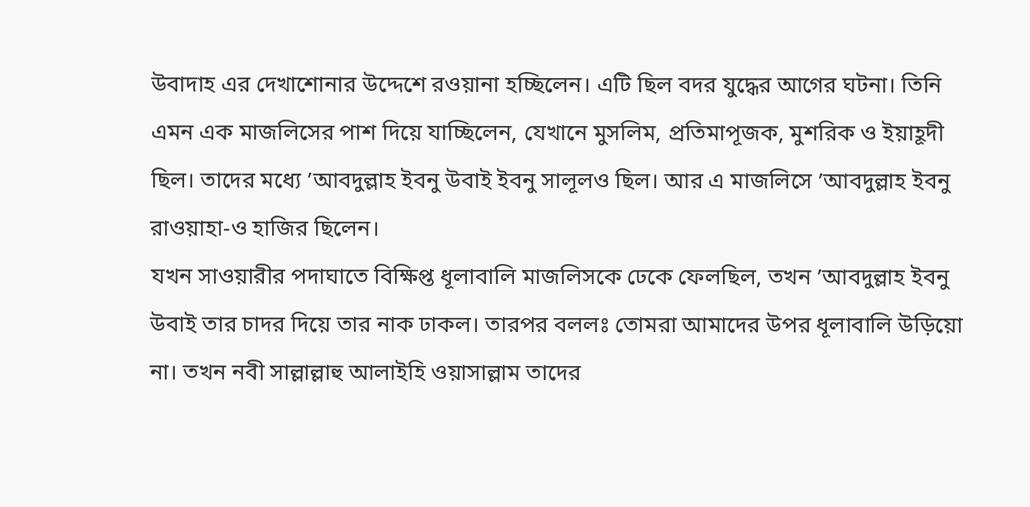উবাদাহ এর দেখাশোনার উদ্দেশে রওয়ানা হচ্ছিলেন। এটি ছিল বদর যুদ্ধের আগের ঘটনা। তিনি এমন এক মাজলিসের পাশ দিয়ে যাচ্ছিলেন, যেখানে মুসলিম, প্রতিমাপূজক, মুশরিক ও ইয়াহূদী ছিল। তাদের মধ্যে ’আবদুল্লাহ ইবনু উবাই ইবনু সালূলও ছিল। আর এ মাজলিসে ’আবদুল্লাহ ইবনু রাওয়াহা-ও হাজির ছিলেন।
যখন সাওয়ারীর পদাঘাতে বিক্ষিপ্ত ধূলাবালি মাজলিসকে ঢেকে ফেলছিল, তখন ’আবদুল্লাহ ইবনু উবাই তার চাদর দিয়ে তার নাক ঢাকল। তারপর বললঃ তোমরা আমাদের উপর ধূলাবালি উড়িয়ো না। তখন নবী সাল্লাল্লাহু আলাইহি ওয়াসাল্লাম তাদের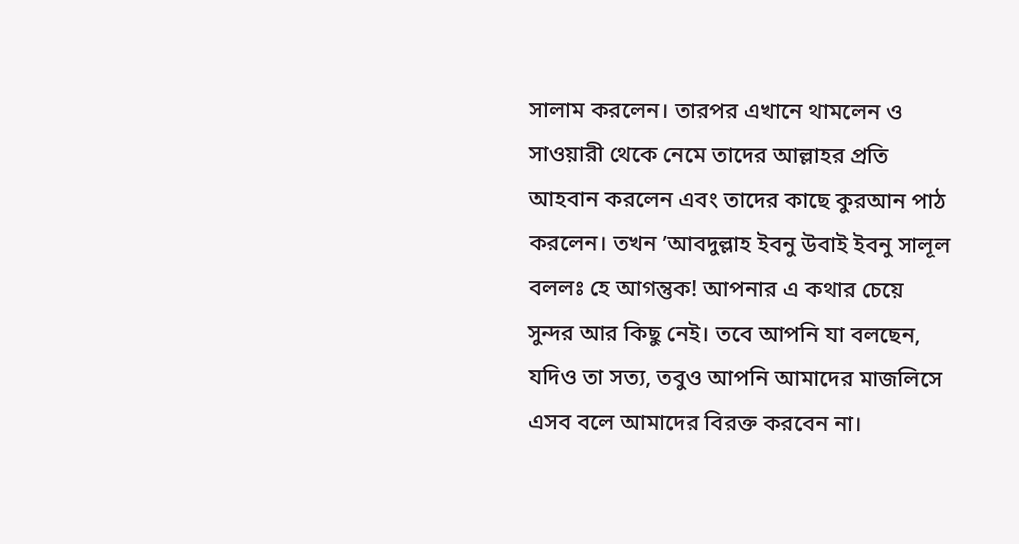সালাম করলেন। তারপর এখানে থামলেন ও সাওয়ারী থেকে নেমে তাদের আল্লাহর প্রতি আহবান করলেন এবং তাদের কাছে কুরআন পাঠ করলেন। তখন ’আবদুল্লাহ ইবনু উবাই ইবনু সালূল বললঃ হে আগন্তুক! আপনার এ কথার চেয়ে সুন্দর আর কিছু নেই। তবে আপনি যা বলছেন, যদিও তা সত্য, তবুও আপনি আমাদের মাজলিসে এসব বলে আমাদের বিরক্ত করবেন না।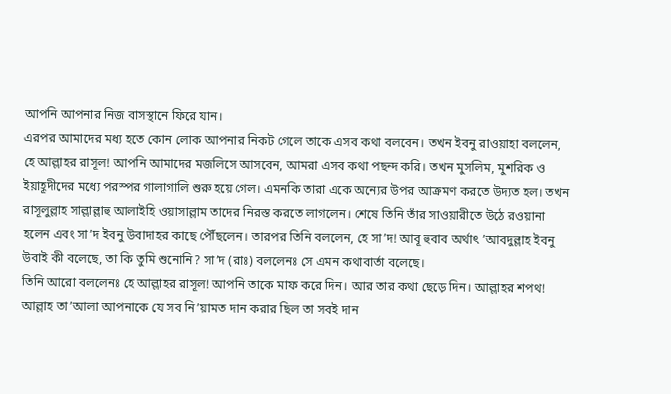আপনি আপনার নিজ বাসস্থানে ফিরে যান।
এরপর আমাদের মধ্য হতে কোন লোক আপনার নিকট গেলে তাকে এসব কথা বলবেন। তখন ইবনু রাওয়াহা বললেন, হে আল্লাহর রাসূল! আপনি আমাদের মজলিসে আসবেন, আমরা এসব কথা পছন্দ করি। তখন মুসলিম, মুশরিক ও ইয়াহূদীদের মধ্যে পরস্পর গালাগালি শুরু হয়ে গেল। এমনকি তারা একে অন্যের উপর আক্রমণ করতে উদ্যত হল। তখন রাসূলুল্লাহ সাল্লাল্লাহু আলাইহি ওয়াসাল্লাম তাদের নিরস্ত করতে লাগলেন। শেষে তিনি তাঁর সাওয়ারীতে উঠে রওয়ানা হলেন এবং সা’দ ইবনু উবাদাহর কাছে পৌঁছলেন। তারপর তিনি বললেন, হে সা’দ! আবূ হুবাব অর্থাৎ ’আবদুল্লাহ ইবনু উবাই কী বলেছে, তা কি তুমি শুনোনি? সা’দ (রাঃ) বললেনঃ সে এমন কথাবার্তা বলেছে।
তিনি আরো বললেনঃ হে আল্লাহর রাসূল! আপনি তাকে মাফ করে দিন। আর তার কথা ছেড়ে দিন। আল্লাহর শপথ! আল্লাহ তা’আলা আপনাকে যে সব নি’য়ামত দান করার ছিল তা সবই দান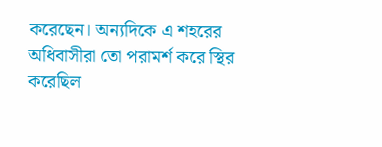করেছেন। অন্যদিকে এ শহরের অধিবাসীরা তো পরামর্শ করে স্থির করেছিল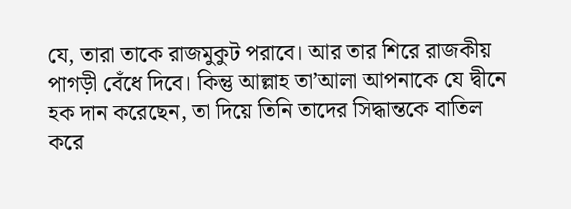যে, তারা তাকে রাজমুকুট পরাবে। আর তার শিরে রাজকীয় পাগড়ী বেঁধে দিবে। কিন্তু আল্লাহ তা’আলা আপনাকে যে দ্বীনে হক দান করেছেন, তা দিয়ে তিনি তাদের সিদ্ধান্তকে বাতিল করে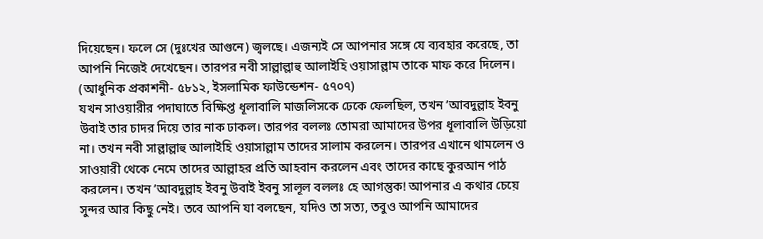দিয়েছেন। ফলে সে (দুঃখের আগুনে) জ্বলছে। এজন্যই সে আপনার সঙ্গে যে ব্যবহার করেছে, তা আপনি নিজেই দেখেছেন। তারপর নবী সাল্লাল্লাহু আলাইহি ওয়াসাল্লাম তাকে মাফ করে দিলেন। (আধুনিক প্রকাশনী- ৫৮১২, ইসলামিক ফাউন্ডেশন- ৫৭০৭)
যখন সাওয়ারীর পদাঘাতে বিক্ষিপ্ত ধূলাবালি মাজলিসকে ঢেকে ফেলছিল, তখন ’আবদুল্লাহ ইবনু উবাই তার চাদর দিয়ে তার নাক ঢাকল। তারপর বললঃ তোমরা আমাদের উপর ধূলাবালি উড়িয়ো না। তখন নবী সাল্লাল্লাহু আলাইহি ওয়াসাল্লাম তাদের সালাম করলেন। তারপর এখানে থামলেন ও সাওয়ারী থেকে নেমে তাদের আল্লাহর প্রতি আহবান করলেন এবং তাদের কাছে কুরআন পাঠ করলেন। তখন ’আবদুল্লাহ ইবনু উবাই ইবনু সালূল বললঃ হে আগন্তুক! আপনার এ কথার চেয়ে সুন্দর আর কিছু নেই। তবে আপনি যা বলছেন, যদিও তা সত্য, তবুও আপনি আমাদের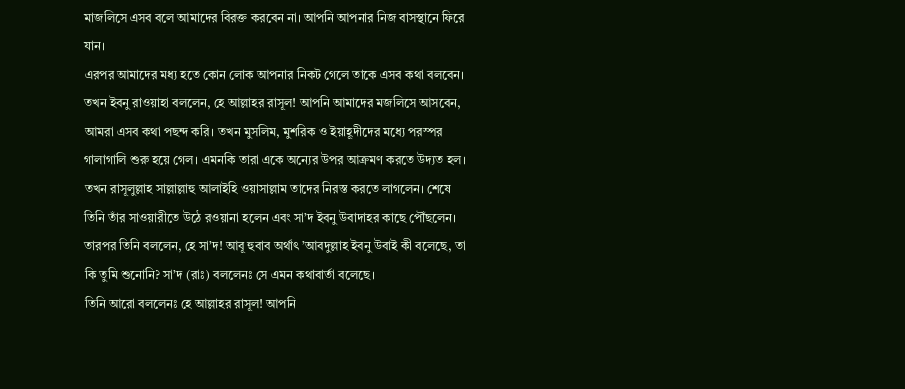মাজলিসে এসব বলে আমাদের বিরক্ত করবেন না। আপনি আপনার নিজ বাসস্থানে ফিরে যান।
এরপর আমাদের মধ্য হতে কোন লোক আপনার নিকট গেলে তাকে এসব কথা বলবেন। তখন ইবনু রাওয়াহা বললেন, হে আল্লাহর রাসূল! আপনি আমাদের মজলিসে আসবেন, আমরা এসব কথা পছন্দ করি। তখন মুসলিম, মুশরিক ও ইয়াহূদীদের মধ্যে পরস্পর গালাগালি শুরু হয়ে গেল। এমনকি তারা একে অন্যের উপর আক্রমণ করতে উদ্যত হল। তখন রাসূলুল্লাহ সাল্লাল্লাহু আলাইহি ওয়াসাল্লাম তাদের নিরস্ত করতে লাগলেন। শেষে তিনি তাঁর সাওয়ারীতে উঠে রওয়ানা হলেন এবং সা’দ ইবনু উবাদাহর কাছে পৌঁছলেন। তারপর তিনি বললেন, হে সা’দ! আবূ হুবাব অর্থাৎ ’আবদুল্লাহ ইবনু উবাই কী বলেছে, তা কি তুমি শুনোনি? সা’দ (রাঃ) বললেনঃ সে এমন কথাবার্তা বলেছে।
তিনি আরো বললেনঃ হে আল্লাহর রাসূল! আপনি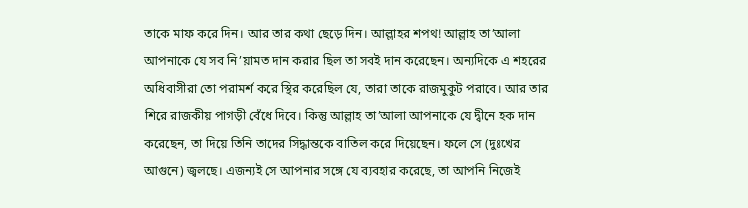তাকে মাফ করে দিন। আর তার কথা ছেড়ে দিন। আল্লাহর শপথ! আল্লাহ তা’আলা আপনাকে যে সব নি’য়ামত দান করার ছিল তা সবই দান করেছেন। অন্যদিকে এ শহরের অধিবাসীরা তো পরামর্শ করে স্থির করেছিল যে, তারা তাকে রাজমুকুট পরাবে। আর তার শিরে রাজকীয় পাগড়ী বেঁধে দিবে। কিন্তু আল্লাহ তা’আলা আপনাকে যে দ্বীনে হক দান করেছেন, তা দিয়ে তিনি তাদের সিদ্ধান্তকে বাতিল করে দিয়েছেন। ফলে সে (দুঃখের আগুনে) জ্বলছে। এজন্যই সে আপনার সঙ্গে যে ব্যবহার করেছে, তা আপনি নিজেই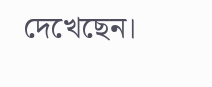দেখেছেন।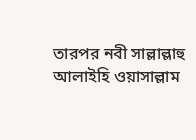তারপর নবী সাল্লাল্লাহু আলাইহি ওয়াসাল্লাম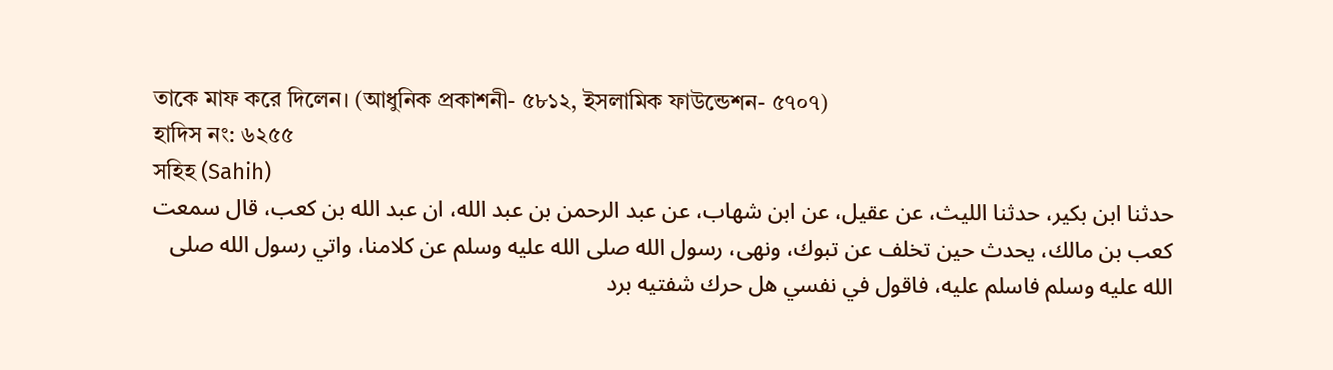তাকে মাফ করে দিলেন। (আধুনিক প্রকাশনী- ৫৮১২, ইসলামিক ফাউন্ডেশন- ৫৭০৭)
হাদিস নং: ৬২৫৫
সহিহ (Sahih)
حدثنا ابن بكير، حدثنا الليث، عن عقيل، عن ابن شهاب، عن عبد الرحمن بن عبد الله، ان عبد الله بن كعب، قال سمعت كعب بن مالك، يحدث حين تخلف عن تبوك، ونهى، رسول الله صلى الله عليه وسلم عن كلامنا، واتي رسول الله صلى الله عليه وسلم فاسلم عليه، فاقول في نفسي هل حرك شفتيه برد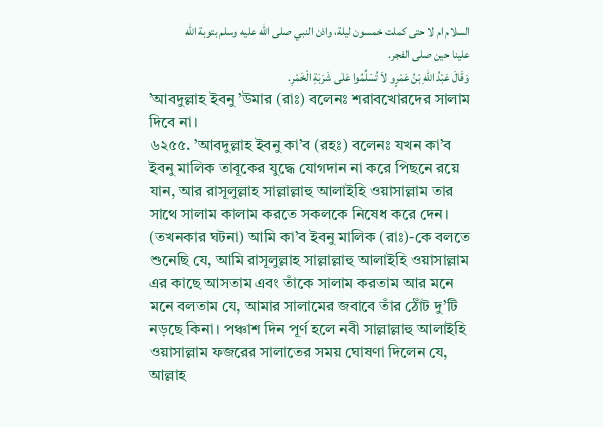السلام ام لا حتى كملت خمسون ليلة، واذن النبي صلى الله عليه وسلم بتوبة الله علينا حين صلى الفجر.
وَقَالَ عَبْدُ اللهِ بْنُ عَمْرٍو لاَ تُسَلِّمُوا عَلٰى شَرَبَةِ الْخَمْرِ.
’আবদুল্লাহ ইবনু ’উমার (রাঃ) বলেনঃ শরাবখোরদের সালাম দিবে না।
৬২৫৫. ’আবদুল্লাহ ইবনু কা’ব (রহঃ) বলেনঃ যখন কা’ব ইবনু মালিক তাবূকের যুদ্ধে যোগদান না করে পিছনে রয়ে যান, আর রাসূলুল্লাহ সাল্লাল্লাহু আলাইহি ওয়াসাল্লাম তার সাথে সালাম কালাম করতে সকলকে নিষেধ করে দেন। (তখনকার ঘটনা) আমি কা’ব ইবনু মালিক (রাঃ)-কে বলতে শুনেছি যে, আমি রাসূলুল্লাহ সাল্লাল্লাহু আলাইহি ওয়াসাল্লাম এর কাছে আসতাম এবং তাঁকে সালাম করতাম আর মনে মনে বলতাম যে, আমার সালামের জবাবে তাঁর ঠোঁট দু’টি নড়ছে কিনা। পঞ্চাশ দিন পূর্ণ হলে নবী সাল্লাল্লাহু আলাইহি ওয়াসাল্লাম ফজরের সালাতের সময় ঘোষণা দিলেন যে, আল্লাহ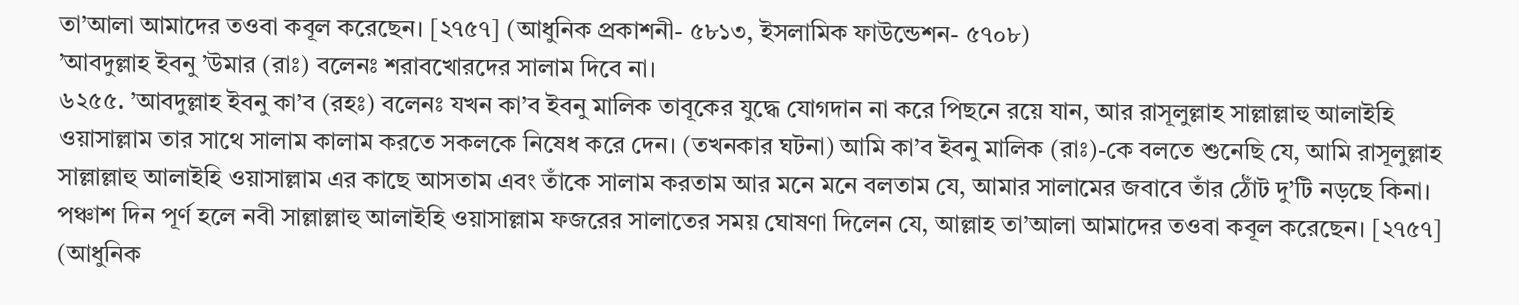তা’আলা আমাদের তওবা কবূল করেছেন। [২৭৫৭] (আধুনিক প্রকাশনী- ৫৮১৩, ইসলামিক ফাউন্ডেশন- ৫৭০৮)
’আবদুল্লাহ ইবনু ’উমার (রাঃ) বলেনঃ শরাবখোরদের সালাম দিবে না।
৬২৫৫. ’আবদুল্লাহ ইবনু কা’ব (রহঃ) বলেনঃ যখন কা’ব ইবনু মালিক তাবূকের যুদ্ধে যোগদান না করে পিছনে রয়ে যান, আর রাসূলুল্লাহ সাল্লাল্লাহু আলাইহি ওয়াসাল্লাম তার সাথে সালাম কালাম করতে সকলকে নিষেধ করে দেন। (তখনকার ঘটনা) আমি কা’ব ইবনু মালিক (রাঃ)-কে বলতে শুনেছি যে, আমি রাসূলুল্লাহ সাল্লাল্লাহু আলাইহি ওয়াসাল্লাম এর কাছে আসতাম এবং তাঁকে সালাম করতাম আর মনে মনে বলতাম যে, আমার সালামের জবাবে তাঁর ঠোঁট দু’টি নড়ছে কিনা। পঞ্চাশ দিন পূর্ণ হলে নবী সাল্লাল্লাহু আলাইহি ওয়াসাল্লাম ফজরের সালাতের সময় ঘোষণা দিলেন যে, আল্লাহ তা’আলা আমাদের তওবা কবূল করেছেন। [২৭৫৭] (আধুনিক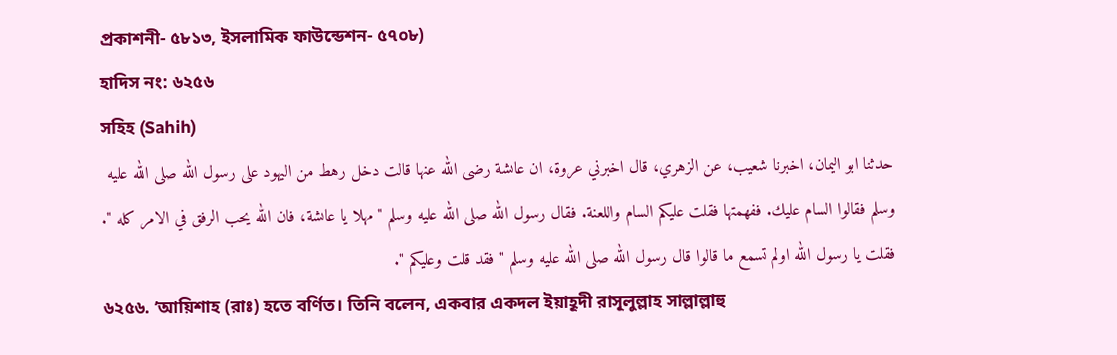প্রকাশনী- ৫৮১৩, ইসলামিক ফাউন্ডেশন- ৫৭০৮)
হাদিস নং: ৬২৫৬
সহিহ (Sahih)
حدثنا ابو اليمان، اخبرنا شعيب، عن الزهري، قال اخبرني عروة، ان عاىشة رضى الله عنها قالت دخل رهط من اليهود على رسول الله صلى الله عليه وسلم فقالوا السام عليك. ففهمتها فقلت عليكم السام واللعنة. فقال رسول الله صلى الله عليه وسلم " مهلا يا عاىشة، فان الله يحب الرفق في الامر كله ". فقلت يا رسول الله اولم تسمع ما قالوا قال رسول الله صلى الله عليه وسلم " فقد قلت وعليكم ".
৬২৫৬. ’আয়িশাহ (রাঃ) হতে বর্ণিত। তিনি বলেন, একবার একদল ইয়াহূদী রাসূলুল্লাহ সাল্লাল্লাহু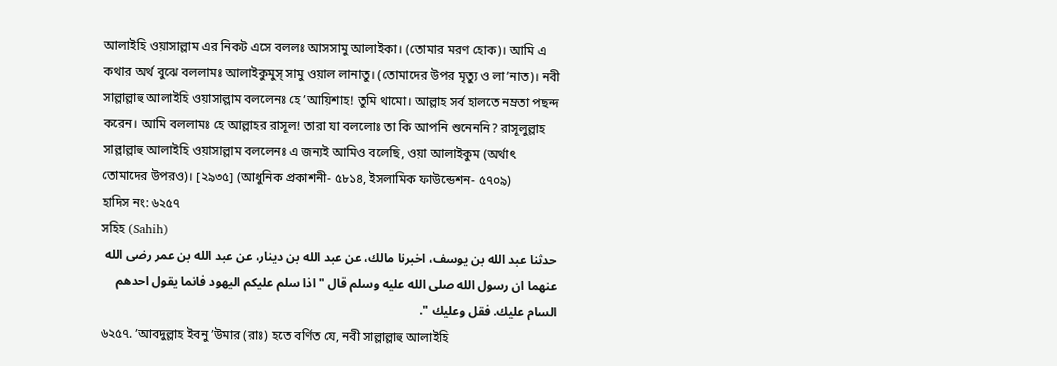আলাইহি ওয়াসাল্লাম এর নিকট এসে বললঃ আসসামু আলাইকা। (তোমার মরণ হোক)। আমি এ কথার অর্থ বুঝে বললামঃ আলাইকুমুস্ সামু ওয়াল লানাতু। (তোমাদের উপর মৃত্যু ও লা’নাত)। নবী সাল্লাল্লাহু আলাইহি ওয়াসাল্লাম বললেনঃ হে ’আয়িশাহ! তুমি থামো। আল্লাহ সর্ব হালতে নম্রতা পছন্দ করেন। আমি বললামঃ হে আল্লাহর রাসূল! তারা যা বললোঃ তা কি আপনি শুনেননি? রাসূলুল্লাহ সাল্লাল্লাহু আলাইহি ওয়াসাল্লাম বললেনঃ এ জন্যই আমিও বলেছি, ওয়া আলাইকুম (অর্থাৎ তোমাদের উপরও)। [২৯৩৫] (আধুনিক প্রকাশনী- ৫৮১৪, ইসলামিক ফাউন্ডেশন- ৫৭০৯)
হাদিস নং: ৬২৫৭
সহিহ (Sahih)
حدثنا عبد الله بن يوسف، اخبرنا مالك، عن عبد الله بن دينار، عن عبد الله بن عمر رضى الله عنهما ان رسول الله صلى الله عليه وسلم قال " اذا سلم عليكم اليهود فانما يقول احدهم السام عليك. فقل وعليك ".
৬২৫৭. ’আবদুল্লাহ ইবনু ’উমার (রাঃ) হতে বর্ণিত যে, নবী সাল্লাল্লাহু আলাইহি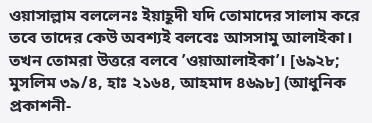ওয়াসাল্লাম বললেনঃ ইয়াহূদী যদি তোমাদের সালাম করে তবে তাদের কেউ অবশ্যই বলবেঃ আসসামু আলাইকা। তখন তোমরা উত্তরে বলবে ’ওয়াআলাইকা’। [৬৯২৮; মুসলিম ৩৯/৪, হাঃ ২১৬৪, আহমাদ ৪৬৯৮] (আধুনিক প্রকাশনী-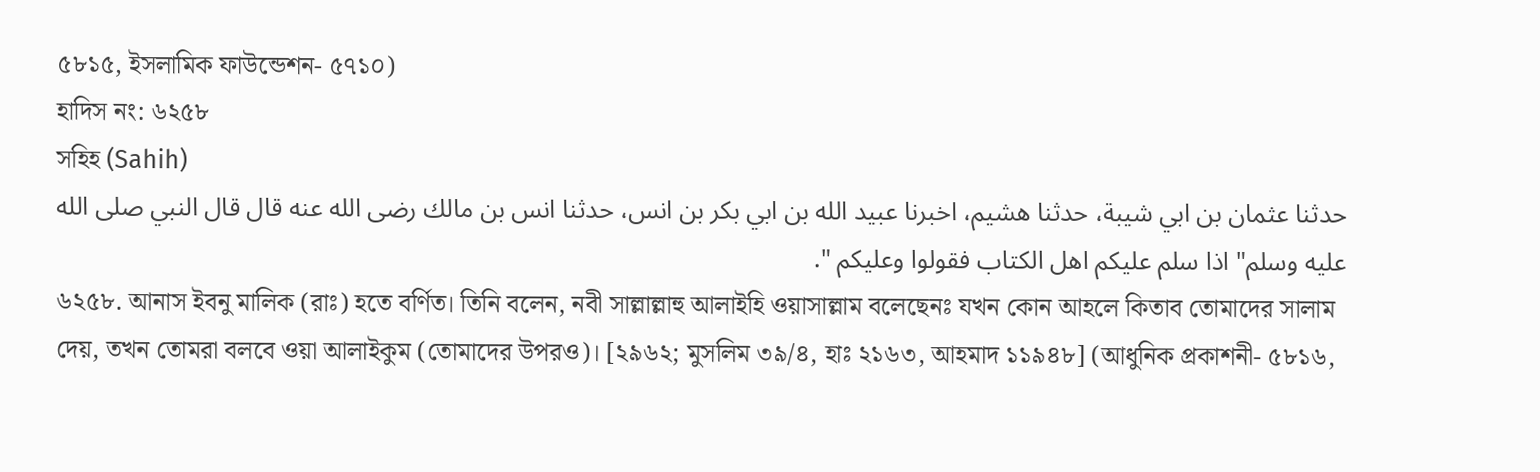৫৮১৫, ইসলামিক ফাউন্ডেশন- ৫৭১০)
হাদিস নং: ৬২৫৮
সহিহ (Sahih)
حدثنا عثمان بن ابي شيبة، حدثنا هشيم، اخبرنا عبيد الله بن ابي بكر بن انس، حدثنا انس بن مالك رضى الله عنه قال قال النبي صلى الله عليه وسلم" اذا سلم عليكم اهل الكتاب فقولوا وعليكم ".
৬২৫৮. আনাস ইবনু মালিক (রাঃ) হতে বর্ণিত। তিনি বলেন, নবী সাল্লাল্লাহু আলাইহি ওয়াসাল্লাম বলেছেনঃ যখন কোন আহলে কিতাব তোমাদের সালাম দেয়, তখন তোমরা বলবে ওয়া আলাইকুম (তোমাদের উপরও)। [২৯৬২; মুসলিম ৩৯/৪, হাঃ ২১৬৩, আহমাদ ১১৯৪৮] (আধুনিক প্রকাশনী- ৫৮১৬,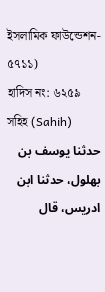ইসলামিক ফাউন্ডেশন- ৫৭১১)
হাদিস নং: ৬২৫৯
সহিহ (Sahih)
حدثنا يوسف بن بهلول، حدثنا ابن ادريس، قال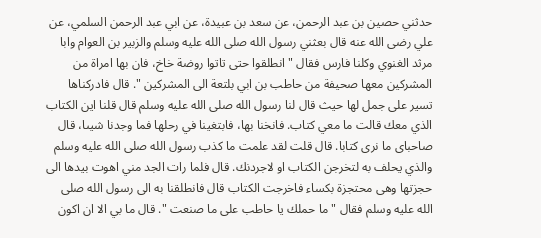حدثني حصين بن عبد الرحمن، عن سعد بن عبيدة، عن ابي عبد الرحمن السلمي، عن علي رضى الله عنه قال بعثني رسول الله صلى الله عليه وسلم والزبير بن العوام وابا مرثد الغنوي وكلنا فارس فقال " انطلقوا حتى تاتوا روضة خاخ، فان بها امراة من المشركين معها صحيفة من حاطب بن ابي بلتعة الى المشركين ". قال فادركناها تسير على جمل لها حيث قال لنا رسول الله صلى الله عليه وسلم قال قلنا اين الكتاب الذي معك قالت ما معي كتاب. فانخنا بها، فابتغينا في رحلها فما وجدنا شيىا، قال صاحباى ما نرى كتابا. قال قلت لقد علمت ما كذب رسول الله صلى الله عليه وسلم والذي يحلف به لتخرجن الكتاب او لاجردنك. قال فلما رات الجد مني اهوت بيدها الى حجزتها وهى محتجزة بكساء فاخرجت الكتاب قال فانطلقنا به الى رسول الله صلى الله عليه وسلم فقال " ما حملك يا حاطب على ما صنعت ". قال ما بي الا ان اكون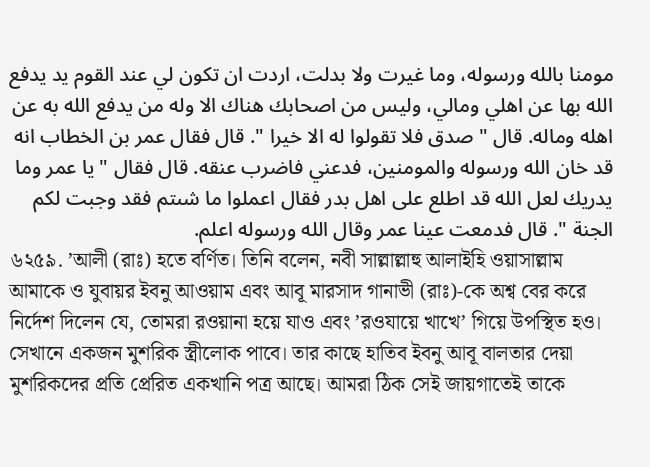مومنا بالله ورسوله، وما غيرت ولا بدلت، اردت ان تكون لي عند القوم يد يدفع الله بها عن اهلي ومالي، وليس من اصحابك هناك الا وله من يدفع الله به عن اهله وماله. قال " صدق فلا تقولوا له الا خيرا ". قال فقال عمر بن الخطاب انه قد خان الله ورسوله والمومنين، فدعني فاضرب عنقه. قال فقال " يا عمر وما يدريك لعل الله قد اطلع على اهل بدر فقال اعملوا ما شىتم فقد وجبت لكم الجنة ". قال فدمعت عينا عمر وقال الله ورسوله اعلم.
৬২৫৯. ’আলী (রাঃ) হতে বর্ণিত। তিনি বলেন, নবী সাল্লাল্লাহু আলাইহি ওয়াসাল্লাম আমাকে ও যুবায়র ইবনু আওয়াম এবং আবূ মারসাদ গানাভী (রাঃ)-কে অশ্ব বের করে নির্দেশ দিলেন যে, তোমরা রওয়ানা হয়ে যাও এবং ’রওযায়ে খাখে’ গিয়ে উপস্থিত হও। সেখানে একজন মুশরিক স্ত্রীলোক পাবে। তার কাছে হাতিব ইবনু আবূ বালতার দেয়া মুশরিকদের প্রতি প্রেরিত একখানি পত্র আছে। আমরা ঠিক সেই জায়গাতেই তাকে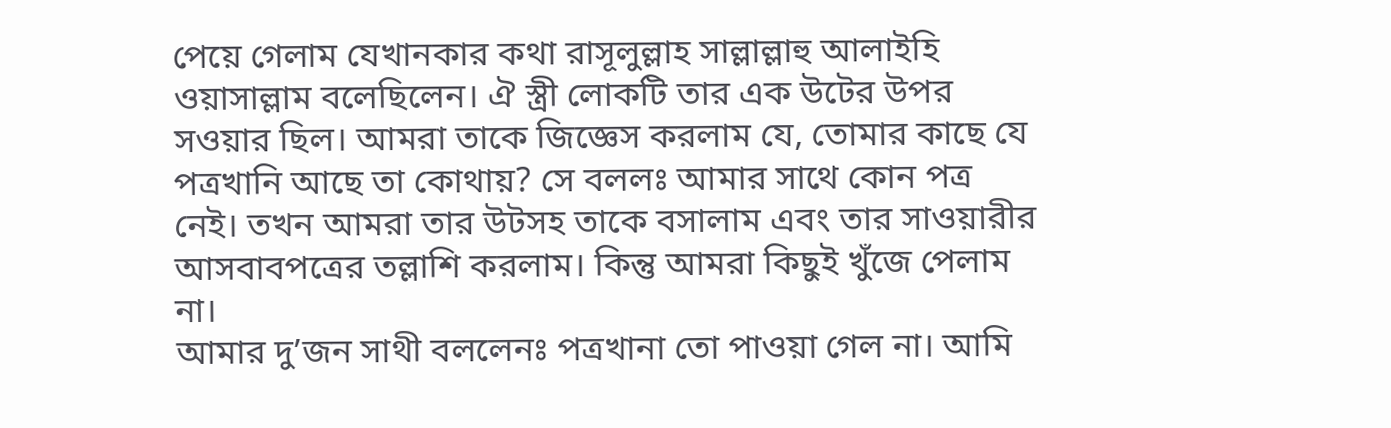পেয়ে গেলাম যেখানকার কথা রাসূলুল্লাহ সাল্লাল্লাহু আলাইহি ওয়াসাল্লাম বলেছিলেন। ঐ স্ত্রী লোকটি তার এক উটের উপর সওয়ার ছিল। আমরা তাকে জিজ্ঞেস করলাম যে, তোমার কাছে যে পত্রখানি আছে তা কোথায়? সে বললঃ আমার সাথে কোন পত্র নেই। তখন আমরা তার উটসহ তাকে বসালাম এবং তার সাওয়ারীর আসবাবপত্রের তল্লাশি করলাম। কিন্তু আমরা কিছুই খুঁজে পেলাম না।
আমার দু’জন সাথী বললেনঃ পত্রখানা তো পাওয়া গেল না। আমি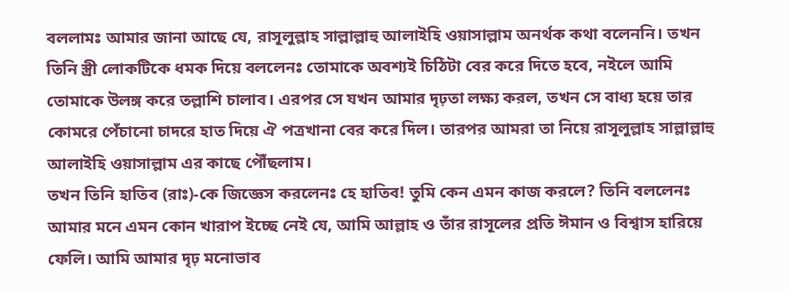বললামঃ আমার জানা আছে যে, রাসূলুল্লাহ সাল্লাল্লাহু আলাইহি ওয়াসাল্লাম অনর্থক কথা বলেননি। তখন তিনি স্ত্রী লোকটিকে ধমক দিয়ে বললেনঃ তোমাকে অবশ্যই চিঠিটা বের করে দিতে হবে, নইলে আমি তোমাকে উলঙ্গ করে তল্লাশি চালাব। এরপর সে যখন আমার দৃঢ়তা লক্ষ্য করল, তখন সে বাধ্য হয়ে তার কোমরে পেঁচানো চাদরে হাত দিয়ে ঐ পত্রখানা বের করে দিল। তারপর আমরা তা নিয়ে রাসূলুল্লাহ সাল্লাল্লাহু আলাইহি ওয়াসাল্লাম এর কাছে পৌঁছলাম।
তখন তিনি হাতিব (রাঃ)-কে জিজ্ঞেস করলেনঃ হে হাতিব! তুমি কেন এমন কাজ করলে? তিনি বললেনঃ আমার মনে এমন কোন খারাপ ইচ্ছে নেই যে, আমি আল্লাহ ও তাঁর রাসূলের প্রতি ঈমান ও বিশ্বাস হারিয়ে ফেলি। আমি আমার দৃঢ় মনোভাব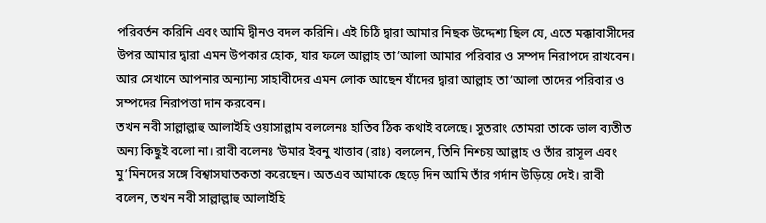পরিবর্তন করিনি এবং আমি দ্বীনও বদল করিনি। এই চিঠি দ্বারা আমার নিছক উদ্দেশ্য ছিল যে, এতে মক্কাবাসীদের উপর আমার দ্বারা এমন উপকার হোক, যার ফলে আল্লাহ তা’আলা আমার পরিবার ও সম্পদ নিরাপদে রাখবেন। আর সেখানে আপনার অন্যান্য সাহাবীদের এমন লোক আছেন যাঁদের দ্বারা আল্লাহ তা’আলা তাদের পরিবার ও সম্পদের নিরাপত্তা দান করবেন।
তখন নবী সাল্লাল্লাহু আলাইহি ওয়াসাল্লাম বললেনঃ হাতিব ঠিক কথাই বলেছে। সুতরাং তোমরা তাকে ভাল ব্যতীত অন্য কিছুই বলো না। রাবী বলেনঃ ’উমার ইবনু খাত্তাব (রাঃ) বললেন, তিনি নিশ্চয় আল্লাহ ও তাঁর রাসূল এবং মু’মিনদের সঙ্গে বিশ্বাসঘাতকতা করেছেন। অতএব আমাকে ছেড়ে দিন আমি তাঁর গর্দান উড়িয়ে দেই। রাবী বলেন, তখন নবী সাল্লাল্লাহু আলাইহি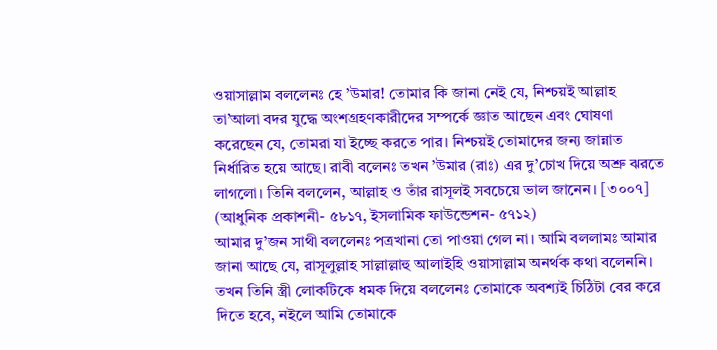ওয়াসাল্লাম বললেনঃ হে ’উমার! তোমার কি জানা নেই যে, নিশ্চয়ই আল্লাহ তা’আলা বদর যুদ্ধে অংশগ্রহণকারীদের সম্পর্কে জ্ঞাত আছেন এবং ঘোষণা করেছেন যে, তোমরা যা ইচ্ছে করতে পার। নিশ্চয়ই তোমাদের জন্য জান্নাত নির্ধারিত হয়ে আছে। রাবী বলেনঃ তখন ’উমার (রাঃ) এর দু’চোখ দিয়ে অশ্রু ঝরতে লাগলো। তিনি বললেন, আল্লাহ ও তাঁর রাসূলই সবচেয়ে ভাল জানেন। [৩০০৭] (আধুনিক প্রকাশনী- ৫৮১৭, ইসলামিক ফাউন্ডেশন- ৫৭১২)
আমার দু’জন সাথী বললেনঃ পত্রখানা তো পাওয়া গেল না। আমি বললামঃ আমার জানা আছে যে, রাসূলুল্লাহ সাল্লাল্লাহু আলাইহি ওয়াসাল্লাম অনর্থক কথা বলেননি। তখন তিনি স্ত্রী লোকটিকে ধমক দিয়ে বললেনঃ তোমাকে অবশ্যই চিঠিটা বের করে দিতে হবে, নইলে আমি তোমাকে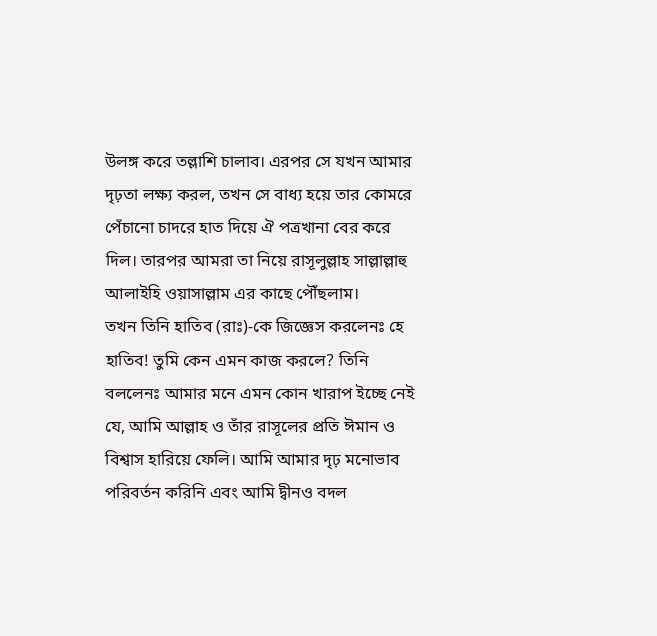উলঙ্গ করে তল্লাশি চালাব। এরপর সে যখন আমার দৃঢ়তা লক্ষ্য করল, তখন সে বাধ্য হয়ে তার কোমরে পেঁচানো চাদরে হাত দিয়ে ঐ পত্রখানা বের করে দিল। তারপর আমরা তা নিয়ে রাসূলুল্লাহ সাল্লাল্লাহু আলাইহি ওয়াসাল্লাম এর কাছে পৌঁছলাম।
তখন তিনি হাতিব (রাঃ)-কে জিজ্ঞেস করলেনঃ হে হাতিব! তুমি কেন এমন কাজ করলে? তিনি বললেনঃ আমার মনে এমন কোন খারাপ ইচ্ছে নেই যে, আমি আল্লাহ ও তাঁর রাসূলের প্রতি ঈমান ও বিশ্বাস হারিয়ে ফেলি। আমি আমার দৃঢ় মনোভাব পরিবর্তন করিনি এবং আমি দ্বীনও বদল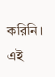করিনি। এই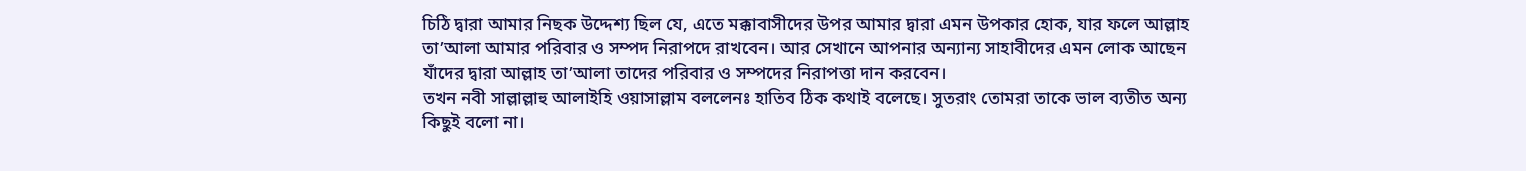চিঠি দ্বারা আমার নিছক উদ্দেশ্য ছিল যে, এতে মক্কাবাসীদের উপর আমার দ্বারা এমন উপকার হোক, যার ফলে আল্লাহ তা’আলা আমার পরিবার ও সম্পদ নিরাপদে রাখবেন। আর সেখানে আপনার অন্যান্য সাহাবীদের এমন লোক আছেন যাঁদের দ্বারা আল্লাহ তা’আলা তাদের পরিবার ও সম্পদের নিরাপত্তা দান করবেন।
তখন নবী সাল্লাল্লাহু আলাইহি ওয়াসাল্লাম বললেনঃ হাতিব ঠিক কথাই বলেছে। সুতরাং তোমরা তাকে ভাল ব্যতীত অন্য কিছুই বলো না।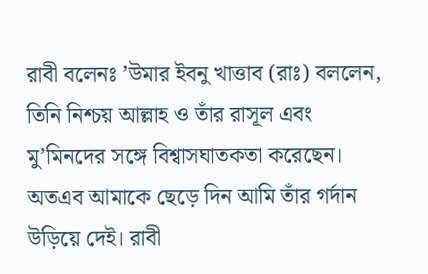রাবী বলেনঃ ’উমার ইবনু খাত্তাব (রাঃ) বললেন, তিনি নিশ্চয় আল্লাহ ও তাঁর রাসূল এবং মু’মিনদের সঙ্গে বিশ্বাসঘাতকতা করেছেন। অতএব আমাকে ছেড়ে দিন আমি তাঁর গর্দান উড়িয়ে দেই। রাবী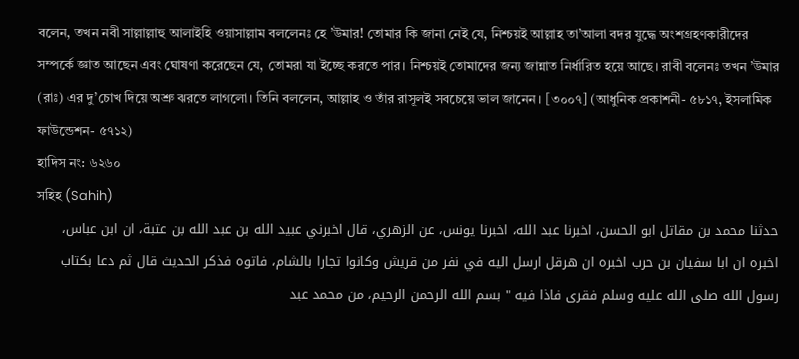বলেন, তখন নবী সাল্লাল্লাহু আলাইহি ওয়াসাল্লাম বললেনঃ হে ’উমার! তোমার কি জানা নেই যে, নিশ্চয়ই আল্লাহ তা’আলা বদর যুদ্ধে অংশগ্রহণকারীদের সম্পর্কে জ্ঞাত আছেন এবং ঘোষণা করেছেন যে, তোমরা যা ইচ্ছে করতে পার। নিশ্চয়ই তোমাদের জন্য জান্নাত নির্ধারিত হয়ে আছে। রাবী বলেনঃ তখন ’উমার (রাঃ) এর দু’চোখ দিয়ে অশ্রু ঝরতে লাগলো। তিনি বললেন, আল্লাহ ও তাঁর রাসূলই সবচেয়ে ভাল জানেন। [৩০০৭] (আধুনিক প্রকাশনী- ৫৮১৭, ইসলামিক ফাউন্ডেশন- ৫৭১২)
হাদিস নং: ৬২৬০
সহিহ (Sahih)
حدثنا محمد بن مقاتل ابو الحسن، اخبرنا عبد الله، اخبرنا يونس، عن الزهري، قال اخبرني عبيد الله بن عبد الله بن عتبة، ان ابن عباس، اخبره ان ابا سفيان بن حرب اخبره ان هرقل ارسل اليه في نفر من قريش وكانوا تجارا بالشام، فاتوه فذكر الحديث قال ثم دعا بكتاب رسول الله صلى الله عليه وسلم فقرى فاذا فيه " بسم الله الرحمن الرحيم، من محمد عبد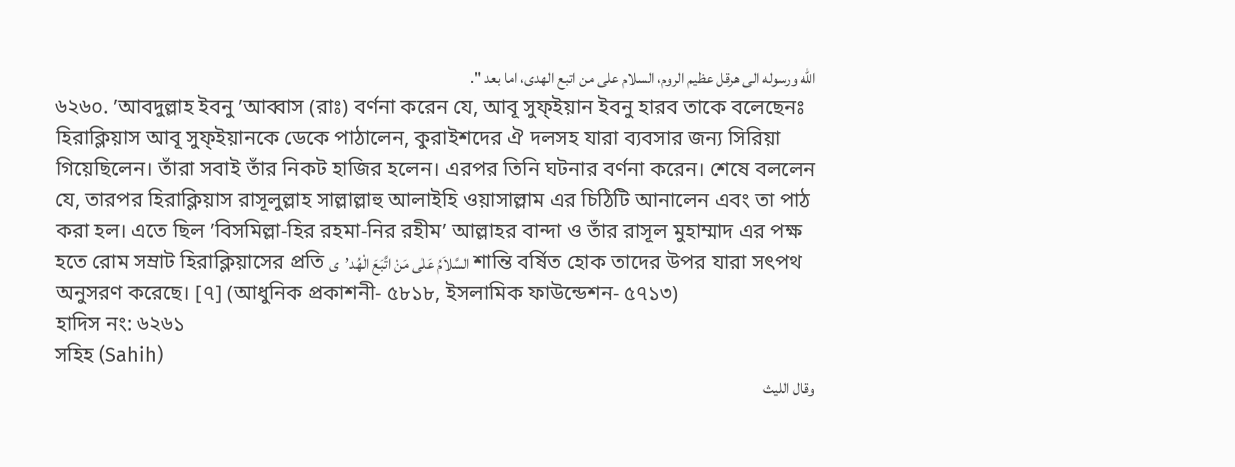الله ورسوله الى هرقل عظيم الروم، السلام على من اتبع الهدى، اما بعد ".
৬২৬০. ’আবদুল্লাহ ইবনু ’আব্বাস (রাঃ) বর্ণনা করেন যে, আবূ সুফ্ইয়ান ইবনু হারব তাকে বলেছেনঃ হিরাক্লিয়াস আবূ সুফ্ইয়ানকে ডেকে পাঠালেন, কুরাইশদের ঐ দলসহ যারা ব্যবসার জন্য সিরিয়া গিয়েছিলেন। তাঁরা সবাই তাঁর নিকট হাজির হলেন। এরপর তিনি ঘটনার বর্ণনা করেন। শেষে বললেন যে, তারপর হিরাক্লিয়াস রাসূলুল্লাহ সাল্লাল্লাহু আলাইহি ওয়াসাল্লাম এর চিঠিটি আনালেন এবং তা পাঠ করা হল। এতে ছিল ’বিসমিল্লা-হির রহমা-নির রহীম’ আল্লাহর বান্দা ও তাঁর রাসূল মুহাম্মাদ এর পক্ষ হতে রোম সম্রাট হিরাক্লিয়াসের প্রতি السَّلاَمُ عَلٰى مَنْ اتَّبَعَ الْهُد’ى শান্তি বর্ষিত হোক তাদের উপর যারা সৎপথ অনুসরণ করেছে। [৭] (আধুনিক প্রকাশনী- ৫৮১৮, ইসলামিক ফাউন্ডেশন- ৫৭১৩)
হাদিস নং: ৬২৬১
সহিহ (Sahih)
وقال الليث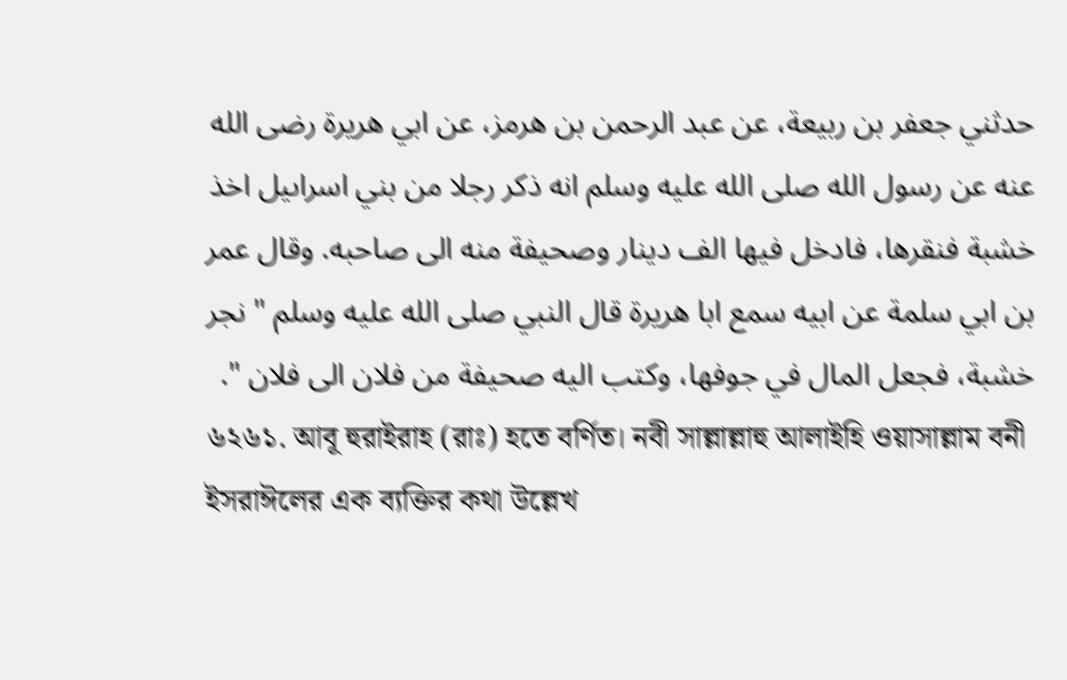حدثني جعفر بن ربيعة، عن عبد الرحمن بن هرمز، عن ابي هريرة رضى الله عنه عن رسول الله صلى الله عليه وسلم انه ذكر رجلا من بني اسراىيل اخذ خشبة فنقرها، فادخل فيها الف دينار وصحيفة منه الى صاحبه. وقال عمر بن ابي سلمة عن ابيه سمع ابا هريرة قال النبي صلى الله عليه وسلم " نجر خشبة، فجعل المال في جوفها، وكتب اليه صحيفة من فلان الى فلان ".
৬২৬১. আবূ হুরাইরাহ (রাঃ) হতে বর্ণিত। নবী সাল্লাল্লাহু আলাইহি ওয়াসাল্লাম বনী ইসরাঈলের এক ব্যক্তির কথা উল্লেখ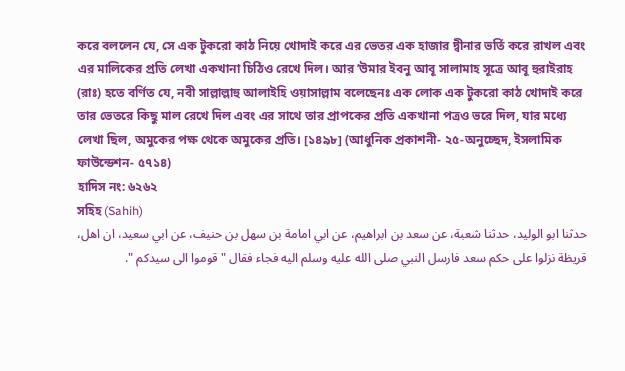করে বললেন যে, সে এক টুকরো কাঠ নিয়ে খোদাই করে এর ভেতর এক হাজার দ্বীনার ভর্তি করে রাখল এবং এর মালিকের প্রতি লেখা একখানা চিঠিও রেখে দিল। আর ’উমার ইবনু আবূ সালামাহ সূত্রে আবূ হুরাইরাহ (রাঃ) হতে বর্ণিত যে, নবী সাল্লাল্লাহু আলাইহি ওয়াসাল্লাম বলেছেনঃ এক লোক এক টুকরো কাঠ খোদাই করে তার ভেতরে কিছু মাল রেখে দিল এবং এর সাথে তার প্রাপকের প্রতি একখানা পত্রও ভরে দিল, যার মধ্যে লেখা ছিল, অমুকের পক্ষ থেকে অমুকের প্রতি। [১৪৯৮] (আধুনিক প্রকাশনী- ২৫-অনুচ্ছেদ, ইসলামিক ফাউন্ডেশন- ৫৭১৪)
হাদিস নং: ৬২৬২
সহিহ (Sahih)
حدثنا ابو الوليد، حدثنا شعبة، عن سعد بن ابراهيم، عن ابي امامة بن سهل بن حنيف، عن ابي سعيد، ان اهل، قريظة نزلوا على حكم سعد فارسل النبي صلى الله عليه وسلم اليه فجاء فقال " قوموا الى سيدكم ".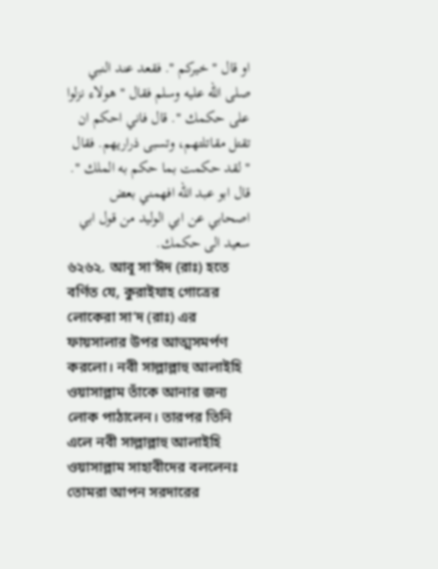او قال " خيركم ". فقعد عند النبي صلى الله عليه وسلم فقال " هولاء نزلوا على حكمك ". قال فاني احكم ان تقتل مقاتلتهم، وتسبى ذراريهم. فقال " لقد حكمت بما حكم به الملك ". قال ابو عبد الله افهمني بعض اصحابي عن ابي الوليد من قول ابي سعيد الى حكمك.
৬২৬২. আবূ সা’ঈদ (রাঃ) হতে বর্ণিত যে, কুরাইযাহ গোত্রের লোকেরা সা’দ (রাঃ) এর ফায়সালার উপর আত্মসমর্পণ করলো। নবী সাল্লাল্লাহু আলাইহি ওয়াসাল্লাম তাঁকে আনার জন্য লোক পাঠালেন। তারপর তিনি এলে নবী সাল্লাল্লাহু আলাইহি ওয়াসাল্লাম সাহাবীদের বললেনঃ তোমরা আপন সরদারের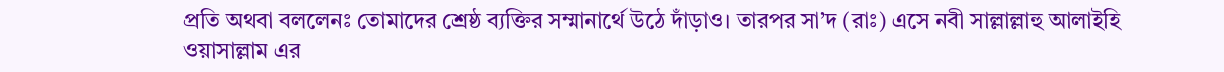প্রতি অথবা বললেনঃ তোমাদের শ্রেষ্ঠ ব্যক্তির সম্মানার্থে উঠে দাঁড়াও। তারপর সা’দ (রাঃ) এসে নবী সাল্লাল্লাহু আলাইহি ওয়াসাল্লাম এর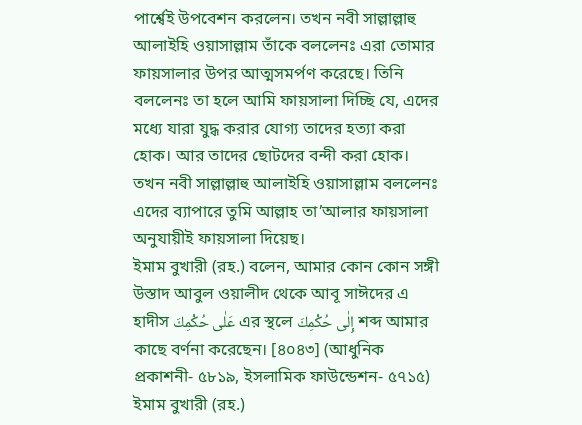পার্শ্বেই উপবেশন করলেন। তখন নবী সাল্লাল্লাহু আলাইহি ওয়াসাল্লাম তাঁকে বললেনঃ এরা তোমার ফায়সালার উপর আত্মসমর্পণ করেছে। তিনি বললেনঃ তা হলে আমি ফায়সালা দিচ্ছি যে, এদের মধ্যে যারা যুদ্ধ করার যোগ্য তাদের হত্যা করা হোক। আর তাদের ছোটদের বন্দী করা হোক। তখন নবী সাল্লাল্লাহু আলাইহি ওয়াসাল্লাম বললেনঃ এদের ব্যাপারে তুমি আল্লাহ তা’আলার ফায়সালা অনুযায়ীই ফায়সালা দিয়েছ।
ইমাম বুখারী (রহ.) বলেন, আমার কোন কোন সঙ্গী উস্তাদ আবুল ওয়ালীদ থেকে আবূ সাঈদের এ হাদীস عَلٰى حُكْمِكَ এর স্থলে إِلٰى حُكْمِكَ শব্দ আমার কাছে বর্ণনা করেছেন। [৪০৪৩] (আধুনিক প্রকাশনী- ৫৮১৯, ইসলামিক ফাউন্ডেশন- ৫৭১৫)
ইমাম বুখারী (রহ.)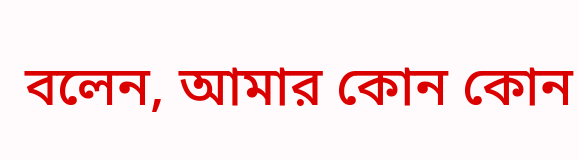বলেন, আমার কোন কোন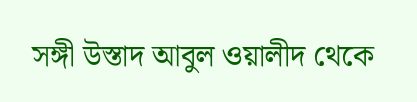সঙ্গী উস্তাদ আবুল ওয়ালীদ থেকে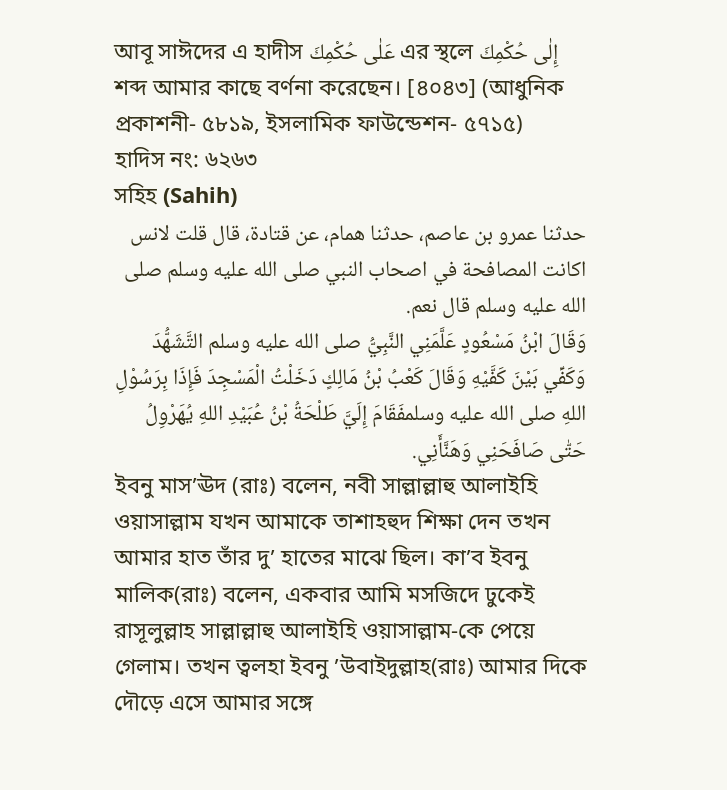আবূ সাঈদের এ হাদীস عَلٰى حُكْمِكَ এর স্থলে إِلٰى حُكْمِكَ শব্দ আমার কাছে বর্ণনা করেছেন। [৪০৪৩] (আধুনিক প্রকাশনী- ৫৮১৯, ইসলামিক ফাউন্ডেশন- ৫৭১৫)
হাদিস নং: ৬২৬৩
সহিহ (Sahih)
حدثنا عمرو بن عاصم، حدثنا همام، عن قتادة، قال قلت لانس اكانت المصافحة في اصحاب النبي صلى الله عليه وسلم صلى الله عليه وسلم قال نعم.
وَقَالَ ابْنُ مَسْعُودٍ عَلَّمَنِي النَّبِيُّ صلى الله عليه وسلم التَّشَهُّدَ وَكَفِّي بَيْنَ كَفَّيْهِ وَقَالَ كَعْبُ بْنُ مَالِكٍ دَخَلْتُ الْمَسْجِدَ فَإِذَا بِرَسُوْلِ اللهِ صلى الله عليه وسلمفَقَامَ إِلَيَّ طَلْحَةُ بْنُ عُبَيْدِ اللهِ يُهَرْوِلُ حَتّٰى صَافَحَنِي وَهَنَّأَنِي.
ইবনু মাস’ঊদ (রাঃ) বলেন, নবী সাল্লাল্লাহু আলাইহি ওয়াসাল্লাম যখন আমাকে তাশাহহুদ শিক্ষা দেন তখন আমার হাত তাঁর দু’ হাতের মাঝে ছিল। কা’ব ইবনু মালিক(রাঃ) বলেন, একবার আমি মসজিদে ঢুকেই রাসূলুল্লাহ সাল্লাল্লাহু আলাইহি ওয়াসাল্লাম-কে পেয়ে গেলাম। তখন ত্বলহা ইবনু ’উবাইদুল্লাহ(রাঃ) আমার দিকে দৌড়ে এসে আমার সঙ্গে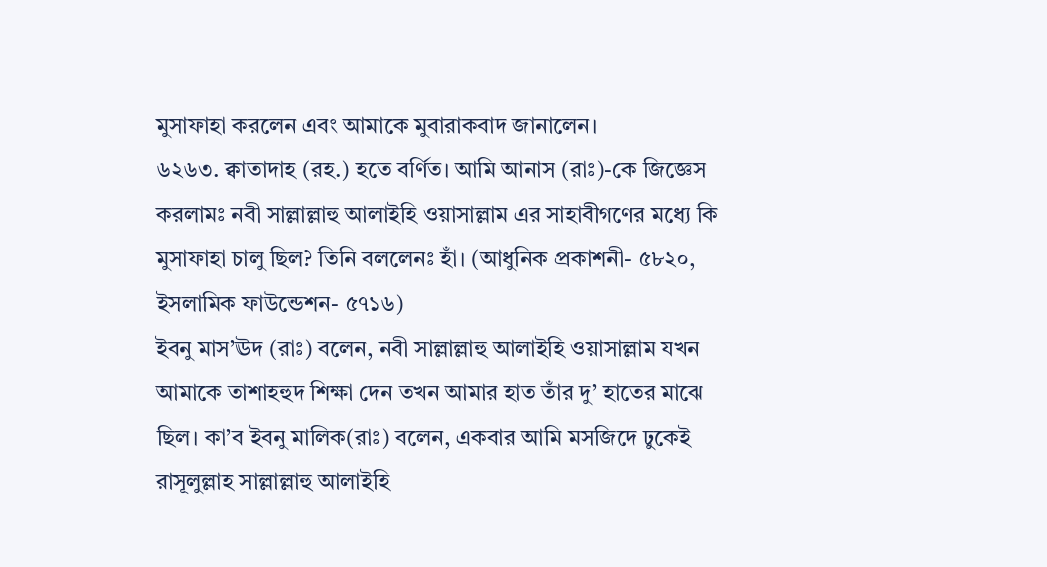মুসাফাহা করলেন এবং আমাকে মুবারাকবাদ জানালেন।
৬২৬৩. ক্বাতাদাহ (রহ.) হতে বর্ণিত। আমি আনাস (রাঃ)-কে জিজ্ঞেস করলামঃ নবী সাল্লাল্লাহু আলাইহি ওয়াসাল্লাম এর সাহাবীগণের মধ্যে কি মুসাফাহা চালু ছিল? তিনি বললেনঃ হাঁ। (আধুনিক প্রকাশনী- ৫৮২০, ইসলামিক ফাউন্ডেশন- ৫৭১৬)
ইবনু মাস’ঊদ (রাঃ) বলেন, নবী সাল্লাল্লাহু আলাইহি ওয়াসাল্লাম যখন আমাকে তাশাহহুদ শিক্ষা দেন তখন আমার হাত তাঁর দু’ হাতের মাঝে ছিল। কা’ব ইবনু মালিক(রাঃ) বলেন, একবার আমি মসজিদে ঢুকেই রাসূলুল্লাহ সাল্লাল্লাহু আলাইহি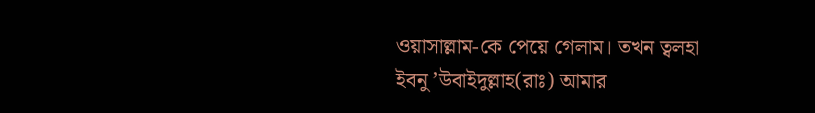ওয়াসাল্লাম-কে পেয়ে গেলাম। তখন ত্বলহা ইবনু ’উবাইদুল্লাহ(রাঃ) আমার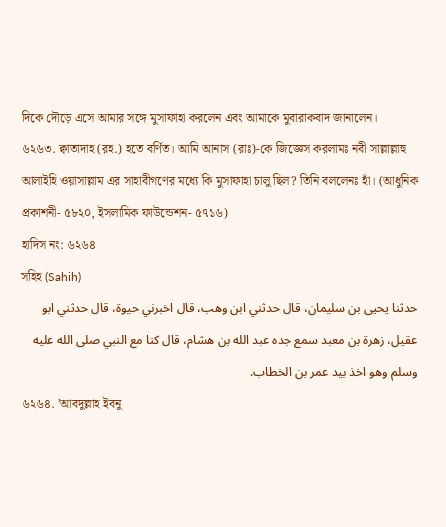দিকে দৌড়ে এসে আমার সঙ্গে মুসাফাহা করলেন এবং আমাকে মুবারাকবাদ জানালেন।
৬২৬৩. ক্বাতাদাহ (রহ.) হতে বর্ণিত। আমি আনাস (রাঃ)-কে জিজ্ঞেস করলামঃ নবী সাল্লাল্লাহু আলাইহি ওয়াসাল্লাম এর সাহাবীগণের মধ্যে কি মুসাফাহা চালু ছিল? তিনি বললেনঃ হাঁ। (আধুনিক প্রকাশনী- ৫৮২০, ইসলামিক ফাউন্ডেশন- ৫৭১৬)
হাদিস নং: ৬২৬৪
সহিহ (Sahih)
حدثنا يحيى بن سليمان، قال حدثني ابن وهب، قال اخبرني حيوة، قال حدثني ابو عقيل، زهرة بن معبد سمع جده عبد الله بن هشام، قال كنا مع النبي صلى الله عليه وسلم وهو اخذ بيد عمر بن الخطاب.
৬২৬৪. ’আবদুল্লাহ ইবনু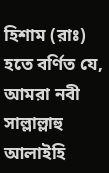হিশাম (রাঃ) হতে বর্ণিত যে, আমরা নবী সাল্লাল্লাহু আলাইহি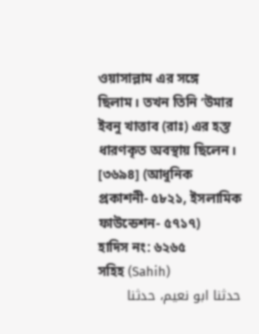ওয়াসাল্লাম এর সঙ্গে ছিলাম। তখন তিনি ’উমার ইবনু খাত্তাব (রাঃ) এর হস্ত ধারণকৃত অবস্থায় ছিলেন। [৩৬৯৪] (আধুনিক প্রকাশনী- ৫৮২১, ইসলামিক ফাউন্ডেশন- ৫৭১৭)
হাদিস নং: ৬২৬৫
সহিহ (Sahih)
حدثنا ابو نعيم، حدثنا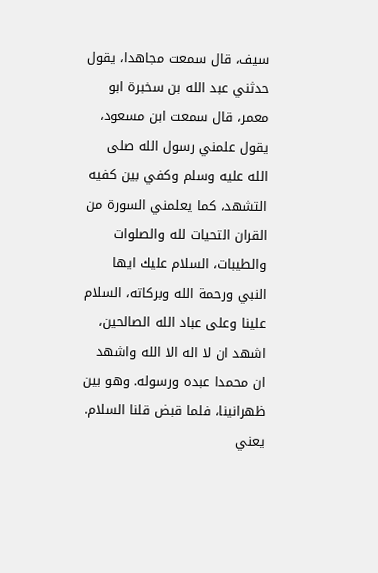سيف، قال سمعت مجاهدا، يقول حدثني عبد الله بن سخبرة ابو معمر، قال سمعت ابن مسعود، يقول علمني رسول الله صلى الله عليه وسلم وكفي بين كفيه التشهد، كما يعلمني السورة من القران التحيات لله والصلوات والطيبات، السلام عليك ايها النبي ورحمة الله وبركاته، السلام علينا وعلى عباد الله الصالحين، اشهد ان لا اله الا الله واشهد ان محمدا عبده ورسوله. وهو بين ظهرانينا، فلما قبض قلنا السلام. يعني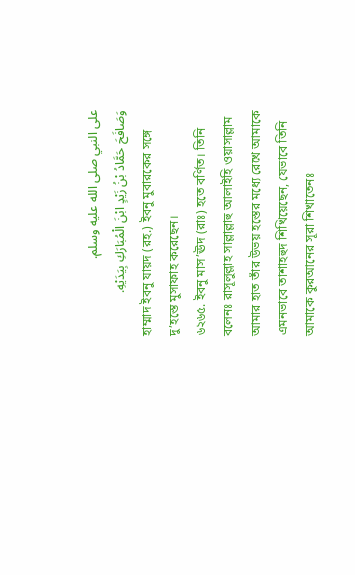على النبي صلى الله عليه وسلم.
وَصَافَحَ حَمَّادُ بْنُ زَيْدٍ ابْنَ الْمُبَارَكِ بِيَدَيْهِ.
হাম্মাদ ইবনু যায়দ (রহ.) ইবনু মুবারকের সঙ্গে দু’হস্তে মুসাফাহ করেছেন।
৬২৬৫. ইবনু মাস’ঊদ (রাঃ) হতে বর্ণিত। তিনি বলেনঃ রাসূলুল্লাহ সাল্লাল্লাহু আলাইহি ওয়াসাল্লাম আমার হাত তাঁর উভয় হস্তের মধ্যে রেখে আমাকে এমনভাবে তাশাহহুদ শিখিয়েছেন, যেভাবে তিনি আমাকে কুরআনের সূরা শিখাতেনঃ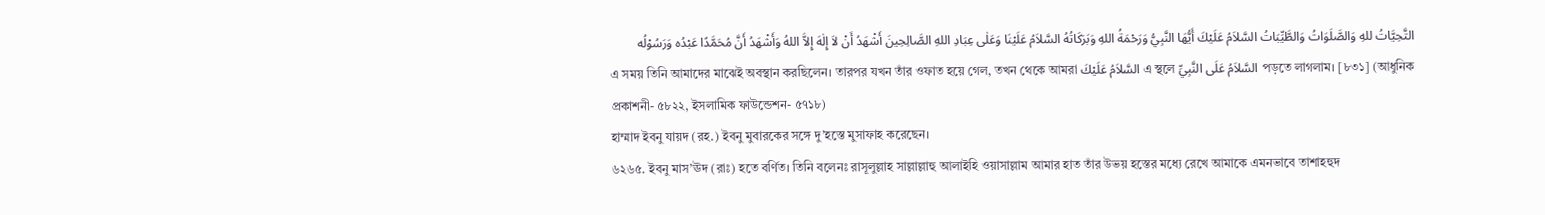التَّحِيَّاتُ للهِ وَالصَّلَوَاتُ وَالطَّيِّبَاتُ السَّلاَمُ عَلَيْكَ أَيُّهَا النَّبِيُّ وَرَحْمَةُ اللهِ وَبَرَكَاتُهُ السَّلاَمُ عَلَيْنَا وَعَلٰى عِبَادِ اللهِ الصَّالِحِينَ أَشْهَدُ أَنْ لاَ إِلٰهَ إِلاَّ اللهُ وَأَشْهَدُ أَنَّ مُحَمَّدًا عَبْدُه وَرَسُوْلُه
এ সময় তিনি আমাদের মাঝেই অবস্থান করছিলেন। তারপর যখন তাঁর ওফাত হয়ে গেল, তখন থেকে আমরা السَّلاَمُ عَلَيْكَ এ স্থলে السَّلاَمُ عَلَى النَّبِيِّ পড়তে লাগলাম। [৮৩১] (আধুনিক প্রকাশনী- ৫৮২২, ইসলামিক ফাউন্ডেশন- ৫৭১৮)
হাম্মাদ ইবনু যায়দ (রহ.) ইবনু মুবারকের সঙ্গে দু’হস্তে মুসাফাহ করেছেন।
৬২৬৫. ইবনু মাস’ঊদ (রাঃ) হতে বর্ণিত। তিনি বলেনঃ রাসূলুল্লাহ সাল্লাল্লাহু আলাইহি ওয়াসাল্লাম আমার হাত তাঁর উভয় হস্তের মধ্যে রেখে আমাকে এমনভাবে তাশাহহুদ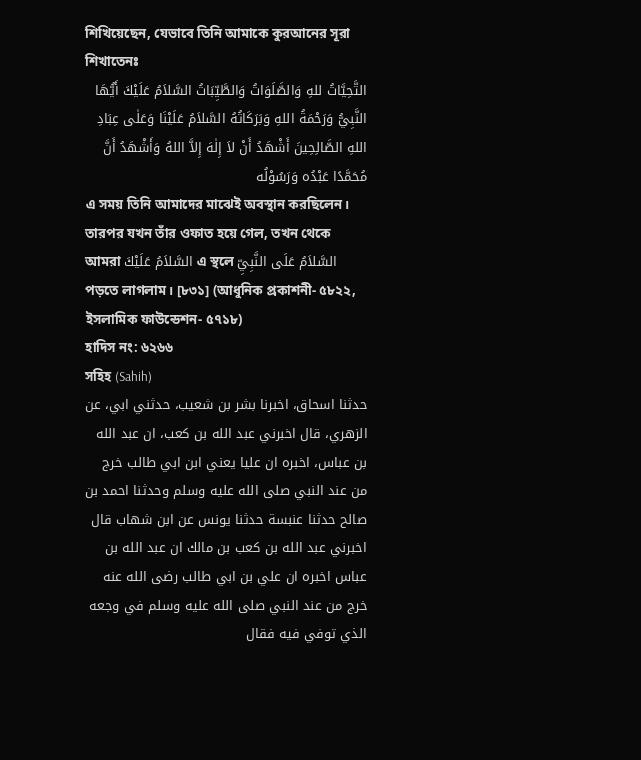শিখিয়েছেন, যেভাবে তিনি আমাকে কুরআনের সূরা শিখাতেনঃ
التَّحِيَّاتُ للهِ وَالصَّلَوَاتُ وَالطَّيِّبَاتُ السَّلاَمُ عَلَيْكَ أَيُّهَا النَّبِيُّ وَرَحْمَةُ اللهِ وَبَرَكَاتُهُ السَّلاَمُ عَلَيْنَا وَعَلٰى عِبَادِ اللهِ الصَّالِحِينَ أَشْهَدُ أَنْ لاَ إِلٰهَ إِلاَّ اللهُ وَأَشْهَدُ أَنَّ مُحَمَّدًا عَبْدُه وَرَسُوْلُه
এ সময় তিনি আমাদের মাঝেই অবস্থান করছিলেন। তারপর যখন তাঁর ওফাত হয়ে গেল, তখন থেকে আমরা السَّلاَمُ عَلَيْكَ এ স্থলে السَّلاَمُ عَلَى النَّبِيِّ পড়তে লাগলাম। [৮৩১] (আধুনিক প্রকাশনী- ৫৮২২, ইসলামিক ফাউন্ডেশন- ৫৭১৮)
হাদিস নং: ৬২৬৬
সহিহ (Sahih)
حدثنا اسحاق، اخبرنا بشر بن شعيب، حدثني ابي، عن الزهري، قال اخبرني عبد الله بن كعب، ان عبد الله بن عباس، اخبره ان عليا يعني ابن ابي طالب خرج من عند النبي صلى الله عليه وسلم وحدثنا احمد بن صالح حدثنا عنبسة حدثنا يونس عن ابن شهاب قال اخبرني عبد الله بن كعب بن مالك ان عبد الله بن عباس اخبره ان علي بن ابي طالب رضى الله عنه خرج من عند النبي صلى الله عليه وسلم في وجعه الذي توفي فيه فقال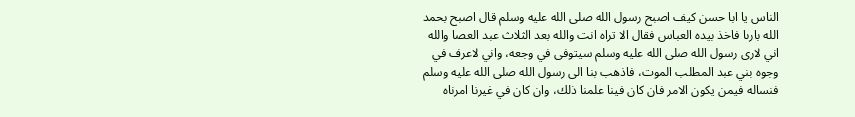الناس يا ابا حسن كيف اصبح رسول الله صلى الله عليه وسلم قال اصبح بحمد الله بارىا فاخذ بيده العباس فقال الا تراه انت والله بعد الثلاث عبد العصا والله اني لارى رسول الله صلى الله عليه وسلم سيتوفى في وجعه، واني لاعرف في وجوه بني عبد المطلب الموت، فاذهب بنا الى رسول الله صلى الله عليه وسلم فنساله فيمن يكون الامر فان كان فينا علمنا ذلك، وان كان في غيرنا امرناه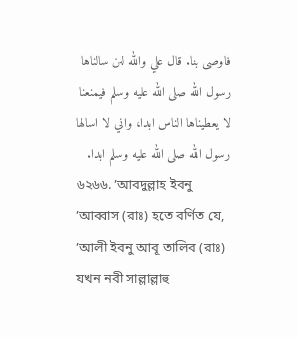فاوصى بنا. قال علي والله لىن سالناها رسول الله صلى الله عليه وسلم فيمنعنا لا يعطيناها الناس ابدا، واني لا اسالها رسول الله صلى الله عليه وسلم ابدا.
৬২৬৬. ’আবদুল্লাহ ইবনু ’আব্বাস (রাঃ) হতে বর্ণিত যে, ’আলী ইবনু আবূ তালিব (রাঃ) যখন নবী সাল্লাল্লাহু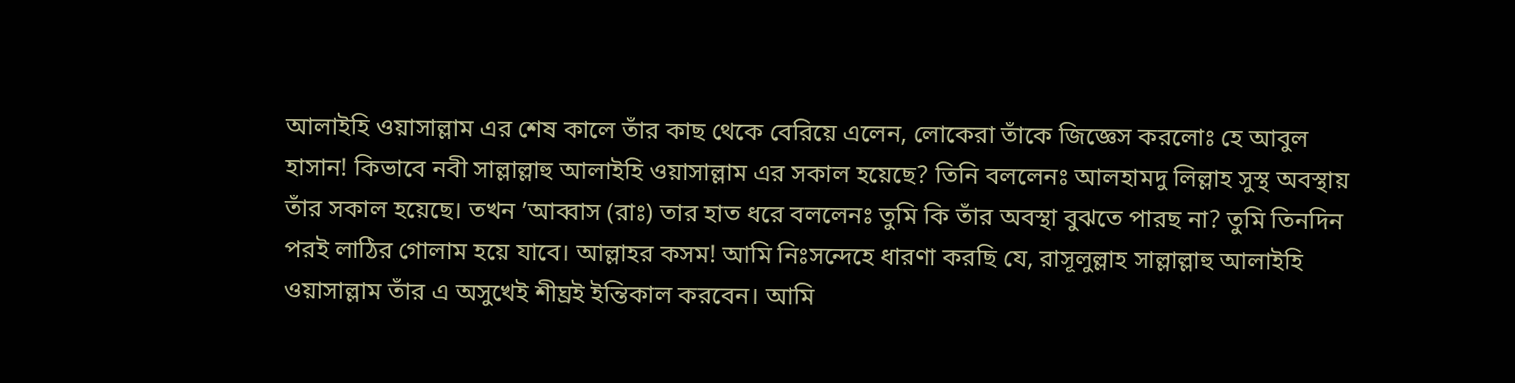আলাইহি ওয়াসাল্লাম এর শেষ কালে তাঁর কাছ থেকে বেরিয়ে এলেন, লোকেরা তাঁকে জিজ্ঞেস করলোঃ হে আবুল হাসান! কিভাবে নবী সাল্লাল্লাহু আলাইহি ওয়াসাল্লাম এর সকাল হয়েছে? তিনি বললেনঃ আলহামদু লিল্লাহ সুস্থ অবস্থায় তাঁর সকাল হয়েছে। তখন ’আব্বাস (রাঃ) তার হাত ধরে বললেনঃ তুমি কি তাঁর অবস্থা বুঝতে পারছ না? তুমি তিনদিন পরই লাঠির গোলাম হয়ে যাবে। আল্লাহর কসম! আমি নিঃসন্দেহে ধারণা করছি যে, রাসূলুল্লাহ সাল্লাল্লাহু আলাইহি ওয়াসাল্লাম তাঁর এ অসুখেই শীঘ্রই ইন্তিকাল করবেন। আমি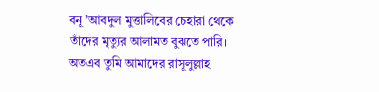বনূ ’আবদুল মুত্তালিবের চেহারা থেকে তাঁদের মৃত্যুর আলামত বুঝতে পারি। অতএব তুমি আমাদের রাসূলুল্লাহ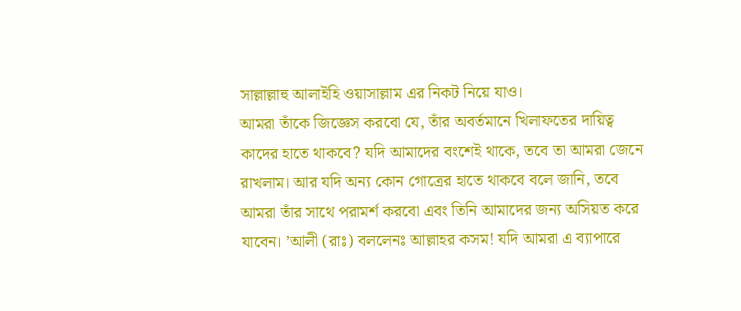সাল্লাল্লাহু আলাইহি ওয়াসাল্লাম এর নিকট নিয়ে যাও।
আমরা তাঁকে জিজ্ঞেস করবো যে, তাঁর অবর্তমানে খিলাফতের দায়িত্ব কাদের হাতে থাকবে? যদি আমাদের বংশেই থাকে, তবে তা আমরা জেনে রাখলাম। আর যদি অন্য কোন গোত্রের হাতে থাকবে বলে জানি, তবে আমরা তাঁর সাথে পরামর্শ করবো এবং তিনি আমাদের জন্য অসিয়ত করে যাবেন। ’আলী (রাঃ) বললেনঃ আল্লাহর কসম! যদি আমরা এ ব্যাপারে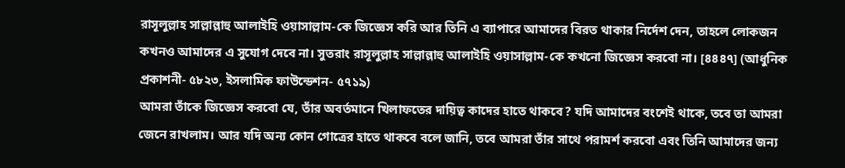রাসূলুল্লাহ সাল্লাল্লাহু আলাইহি ওয়াসাল্লাম-কে জিজ্ঞেস করি আর তিনি এ ব্যাপারে আমাদের বিরত থাকার নির্দেশ দেন, তাহলে লোকজন কখনও আমাদের এ সুযোগ দেবে না। সুতরাং রাসূলুল্লাহ সাল্লাল্লাহু আলাইহি ওয়াসাল্লাম-কে কখনো জিজ্ঞেস করবো না। [৪৪৪৭] (আধুনিক প্রকাশনী- ৫৮২৩, ইসলামিক ফাউন্ডেশন- ৫৭১৯)
আমরা তাঁকে জিজ্ঞেস করবো যে, তাঁর অবর্তমানে খিলাফতের দায়িত্ব কাদের হাতে থাকবে? যদি আমাদের বংশেই থাকে, তবে তা আমরা জেনে রাখলাম। আর যদি অন্য কোন গোত্রের হাতে থাকবে বলে জানি, তবে আমরা তাঁর সাথে পরামর্শ করবো এবং তিনি আমাদের জন্য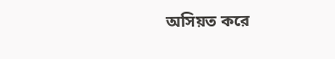অসিয়ত করে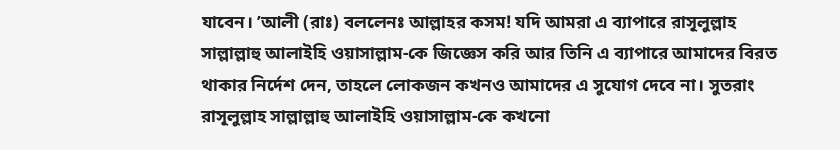যাবেন। ’আলী (রাঃ) বললেনঃ আল্লাহর কসম! যদি আমরা এ ব্যাপারে রাসূলুল্লাহ সাল্লাল্লাহু আলাইহি ওয়াসাল্লাম-কে জিজ্ঞেস করি আর তিনি এ ব্যাপারে আমাদের বিরত থাকার নির্দেশ দেন, তাহলে লোকজন কখনও আমাদের এ সুযোগ দেবে না। সুতরাং রাসূলুল্লাহ সাল্লাল্লাহু আলাইহি ওয়াসাল্লাম-কে কখনো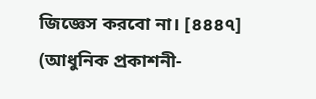জিজ্ঞেস করবো না। [৪৪৪৭] (আধুনিক প্রকাশনী-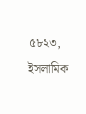৫৮২৩, ইসলামিক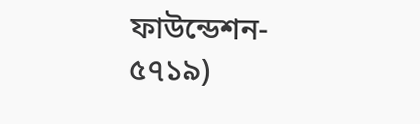ফাউন্ডেশন- ৫৭১৯)